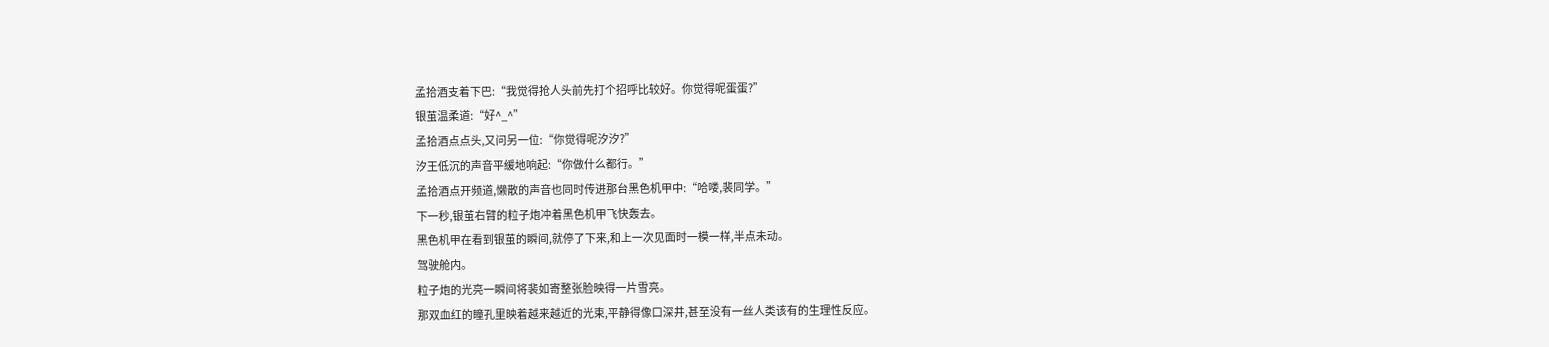孟拾酒支着下巴:“我觉得抢人头前先打个招呼比较好。你觉得呢蛋蛋?”
银茧温柔道:“好^_^”
孟拾酒点点头,又问另一位:“你觉得呢汐汐?”
汐王低沉的声音平缓地响起:“你做什么都行。”
孟拾酒点开频道,懒散的声音也同时传进那台黑色机甲中:“哈喽,裴同学。”
下一秒,银茧右臂的粒子炮冲着黑色机甲飞快轰去。
黑色机甲在看到银茧的瞬间,就停了下来,和上一次见面时一模一样,半点未动。
驾驶舱内。
粒子炮的光亮一瞬间将裴如寄整张脸映得一片雪亮。
那双血红的瞳孔里映着越来越近的光束,平静得像口深井,甚至没有一丝人类该有的生理性反应。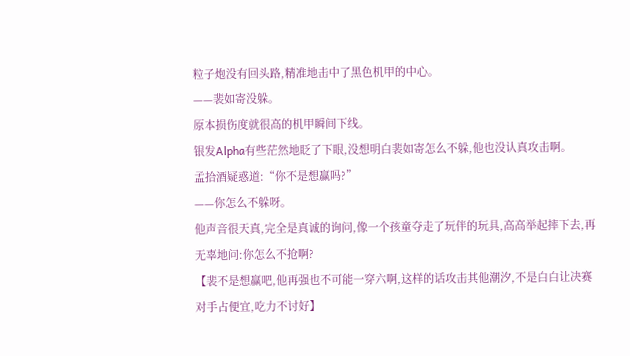粒子炮没有回头路,精准地击中了黑色机甲的中心。
——裴如寄没躲。
原本损伤度就很高的机甲瞬间下线。
银发Alpha有些茫然地眨了下眼,没想明白裴如寄怎么不躲,他也没认真攻击啊。
孟拾酒疑惑道:“你不是想赢吗?”
——你怎么不躲呀。
他声音很天真,完全是真诚的询问,像一个孩童夺走了玩伴的玩具,高高举起摔下去,再无辜地问:你怎么不抢啊?
【裴不是想赢吧,他再强也不可能一穿六啊,这样的话攻击其他潮汐,不是白白让决赛对手占便宜,吃力不讨好】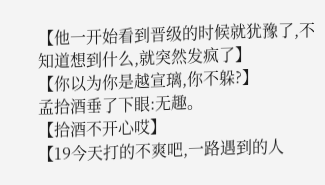【他一开始看到晋级的时候就犹豫了,不知道想到什么,就突然发疯了】
【你以为你是越宣璃,你不躲?】
孟拾酒垂了下眼:无趣。
【拾酒不开心哎】
【19今天打的不爽吧,一路遇到的人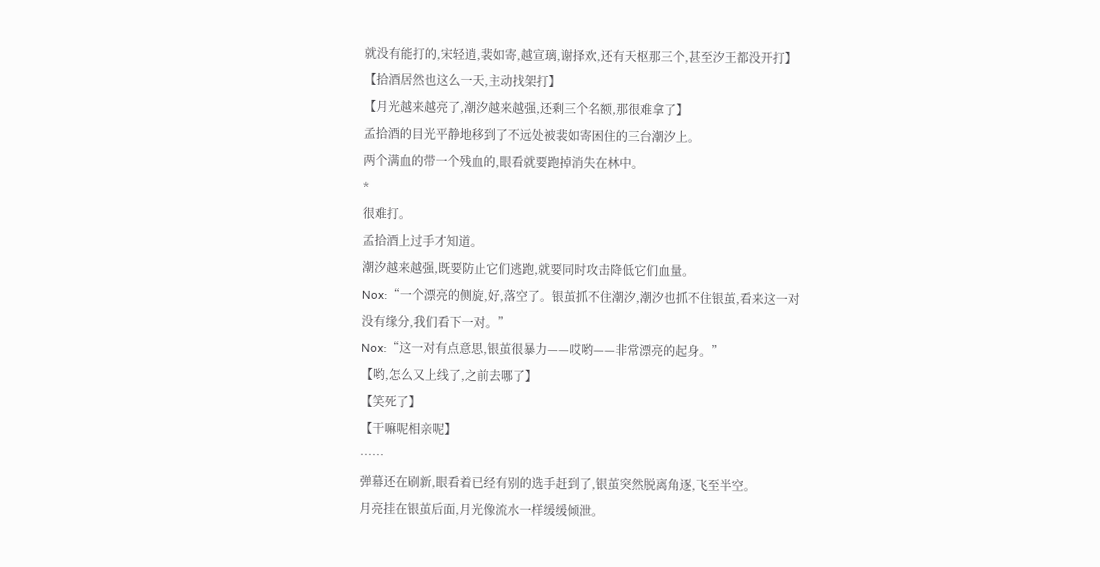就没有能打的,宋轻逍,裴如寄,越宣璃,谢择欢,还有天枢那三个,甚至汐王都没开打】
【拾酒居然也这么一天,主动找架打】
【月光越来越亮了,潮汐越来越强,还剩三个名额,那很难拿了】
孟拾酒的目光平静地移到了不远处被裴如寄困住的三台潮汐上。
两个满血的带一个残血的,眼看就要跑掉消失在林中。
*
很难打。
孟拾酒上过手才知道。
潮汐越来越强,既要防止它们逃跑,就要同时攻击降低它们血量。
Nox:“一个漂亮的侧旋,好,落空了。银茧抓不住潮汐,潮汐也抓不住银茧,看来这一对没有缘分,我们看下一对。”
Nox:“这一对有点意思,银茧很暴力——哎哟——非常漂亮的起身。”
【哟,怎么又上线了,之前去哪了】
【笑死了】
【干嘛呢相亲呢】
……
弹幕还在刷新,眼看着已经有别的选手赶到了,银茧突然脱离角逐,飞至半空。
月亮挂在银茧后面,月光像流水一样缓缓倾泄。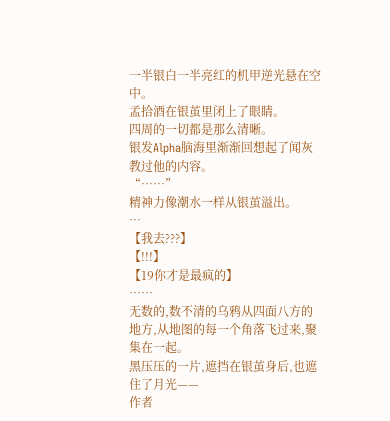一半银白一半亮红的机甲逆光悬在空中。
孟拾酒在银茧里闭上了眼睛。
四周的一切都是那么清晰。
银发Alpha脑海里渐渐回想起了闻灰教过他的内容。
“……”
精神力像潮水一样从银茧溢出。
…
【我去???】
【!!!】
【19你才是最疯的】
……
无数的,数不清的乌鸦从四面八方的地方,从地图的每一个角落飞过来,聚集在一起。
黑压压的一片,遮挡在银茧身后,也遮住了月光——
作者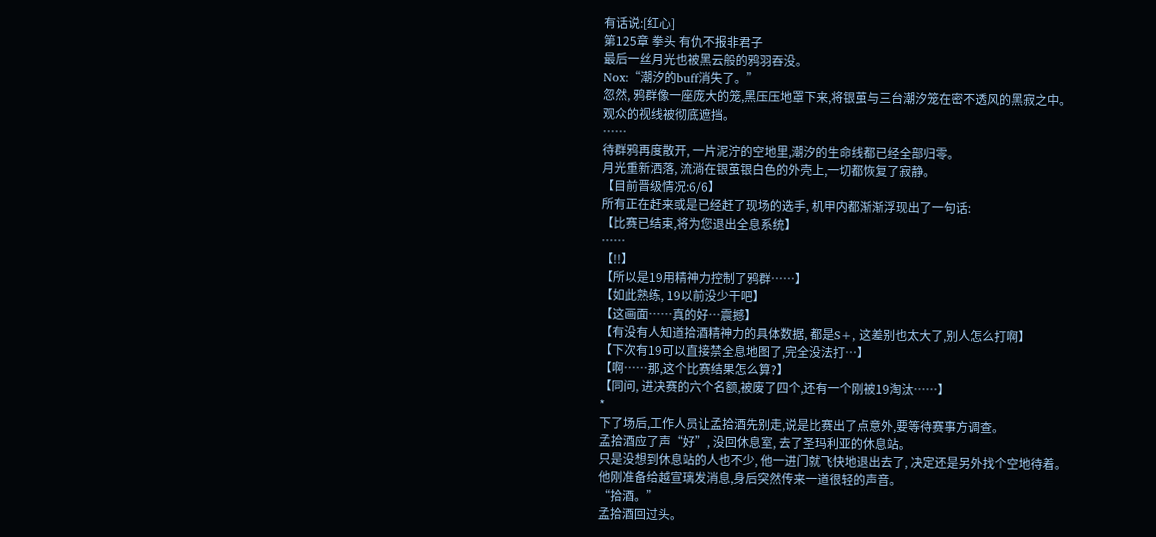有话说:[红心]
第125章 拳头 有仇不报非君子
最后一丝月光也被黑云般的鸦羽吞没。
Nox:“潮汐的buff消失了。”
忽然, 鸦群像一座庞大的笼,黑压压地罩下来,将银茧与三台潮汐笼在密不透风的黑寂之中。
观众的视线被彻底遮挡。
……
待群鸦再度散开, 一片泥泞的空地里,潮汐的生命线都已经全部归零。
月光重新洒落, 流淌在银茧银白色的外壳上,一切都恢复了寂静。
【目前晋级情况:6/6】
所有正在赶来或是已经赶了现场的选手, 机甲内都渐渐浮现出了一句话:
【比赛已结束,将为您退出全息系统】
……
【!!】
【所以是19用精神力控制了鸦群……】
【如此熟练, 19以前没少干吧】
【这画面……真的好…震撼】
【有没有人知道拾酒精神力的具体数据, 都是S+, 这差别也太大了,别人怎么打啊】
【下次有19可以直接禁全息地图了,完全没法打…】
【啊……那,这个比赛结果怎么算?】
【同问, 进决赛的六个名额,被废了四个,还有一个刚被19淘汰……】
*
下了场后,工作人员让孟拾酒先别走,说是比赛出了点意外,要等待赛事方调查。
孟拾酒应了声“好”, 没回休息室, 去了圣玛利亚的休息站。
只是没想到休息站的人也不少, 他一进门就飞快地退出去了, 决定还是另外找个空地待着。
他刚准备给越宣璃发消息,身后突然传来一道很轻的声音。
“拾酒。”
孟拾酒回过头。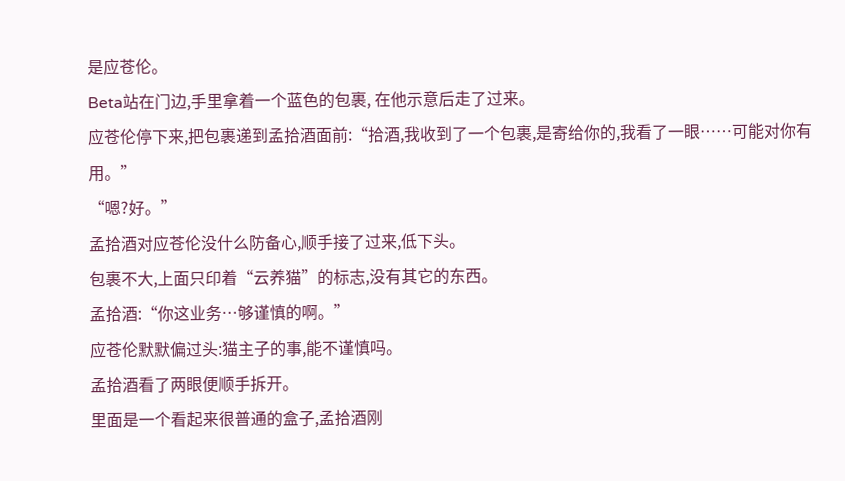是应苍伦。
Beta站在门边,手里拿着一个蓝色的包裹, 在他示意后走了过来。
应苍伦停下来,把包裹递到孟拾酒面前:“拾酒,我收到了一个包裹,是寄给你的,我看了一眼……可能对你有用。”
“嗯?好。”
孟拾酒对应苍伦没什么防备心,顺手接了过来,低下头。
包裹不大,上面只印着“云养猫”的标志,没有其它的东西。
孟拾酒:“你这业务…够谨慎的啊。”
应苍伦默默偏过头:猫主子的事,能不谨慎吗。
孟拾酒看了两眼便顺手拆开。
里面是一个看起来很普通的盒子,孟拾酒刚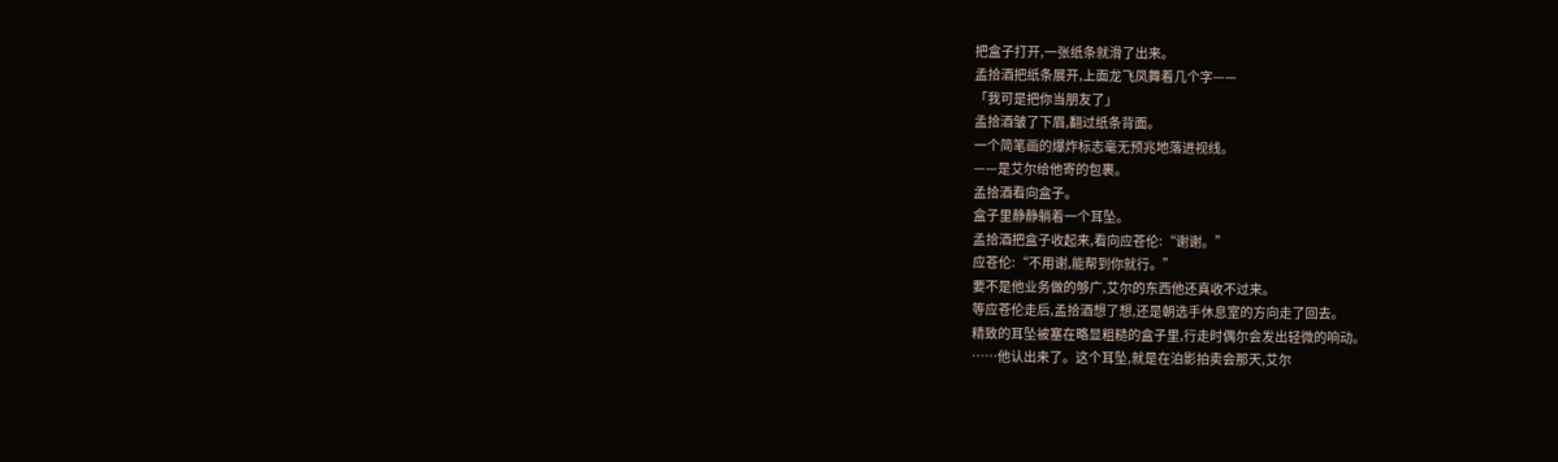把盒子打开,一张纸条就滑了出来。
孟拾酒把纸条展开,上面龙飞凤舞着几个字——
「我可是把你当朋友了」
孟拾酒皱了下眉,翻过纸条背面。
一个简笔画的爆炸标志毫无预兆地落进视线。
——是艾尔给他寄的包裹。
孟拾酒看向盒子。
盒子里静静躺着一个耳坠。
孟拾酒把盒子收起来,看向应苍伦:“谢谢。”
应苍伦:“不用谢,能帮到你就行。”
要不是他业务做的够广,艾尔的东西他还真收不过来。
等应苍伦走后,孟拾酒想了想,还是朝选手休息室的方向走了回去。
精致的耳坠被塞在略显粗糙的盒子里,行走时偶尔会发出轻微的响动。
……他认出来了。这个耳坠,就是在泊影拍卖会那天,艾尔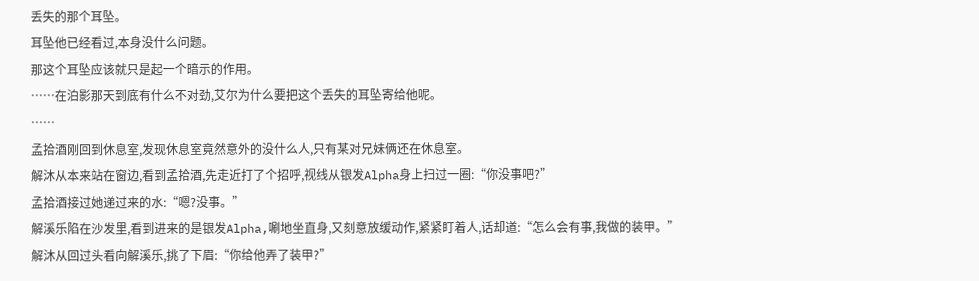丢失的那个耳坠。
耳坠他已经看过,本身没什么问题。
那这个耳坠应该就只是起一个暗示的作用。
……在泊影那天到底有什么不对劲,艾尔为什么要把这个丢失的耳坠寄给他呢。
……
孟拾酒刚回到休息室,发现休息室竟然意外的没什么人,只有某对兄妹俩还在休息室。
解沐从本来站在窗边,看到孟拾酒,先走近打了个招呼,视线从银发Alpha身上扫过一圈:“你没事吧?”
孟拾酒接过她递过来的水:“嗯?没事。”
解溪乐陷在沙发里,看到进来的是银发Alpha,唰地坐直身,又刻意放缓动作,紧紧盯着人,话却道:“怎么会有事,我做的装甲。”
解沐从回过头看向解溪乐,挑了下眉:“你给他弄了装甲?”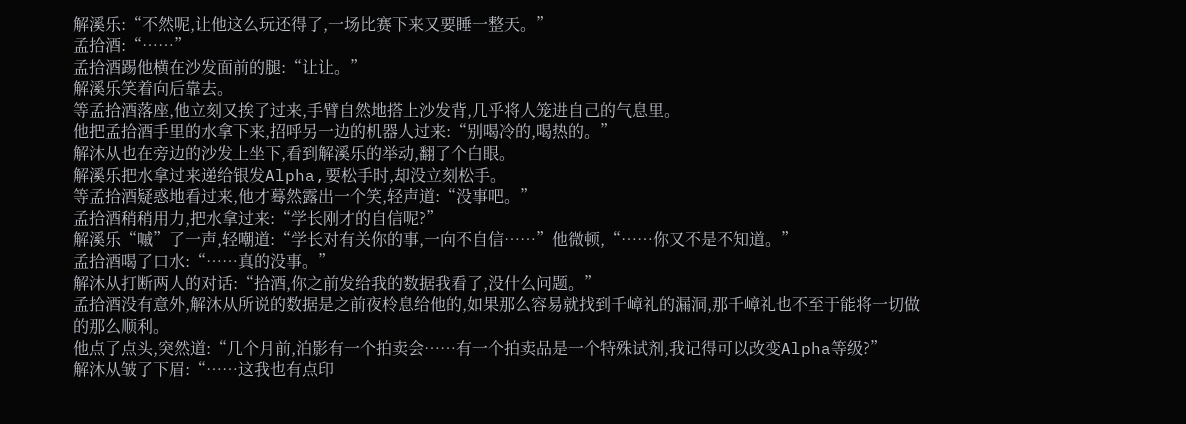解溪乐:“不然呢,让他这么玩还得了,一场比赛下来又要睡一整天。”
孟拾酒:“……”
孟拾酒踢他横在沙发面前的腿:“让让。”
解溪乐笑着向后靠去。
等孟拾酒落座,他立刻又挨了过来,手臂自然地搭上沙发背,几乎将人笼进自己的气息里。
他把孟拾酒手里的水拿下来,招呼另一边的机器人过来:“别喝冷的,喝热的。”
解沐从也在旁边的沙发上坐下,看到解溪乐的举动,翻了个白眼。
解溪乐把水拿过来递给银发Alpha,要松手时,却没立刻松手。
等孟拾酒疑惑地看过来,他才蓦然露出一个笑,轻声道:“没事吧。”
孟拾酒稍稍用力,把水拿过来:“学长刚才的自信呢?”
解溪乐“嘁”了一声,轻嘲道:“学长对有关你的事,一向不自信……”他微顿,“……你又不是不知道。”
孟拾酒喝了口水:“……真的没事。”
解沐从打断两人的对话:“拾酒,你之前发给我的数据我看了,没什么问题。”
孟拾酒没有意外,解沐从所说的数据是之前夜柃息给他的,如果那么容易就找到千嶂礼的漏洞,那千嶂礼也不至于能将一切做的那么顺利。
他点了点头,突然道:“几个月前,泊影有一个拍卖会……有一个拍卖品是一个特殊试剂,我记得可以改变Alpha等级?”
解沐从皱了下眉:“……这我也有点印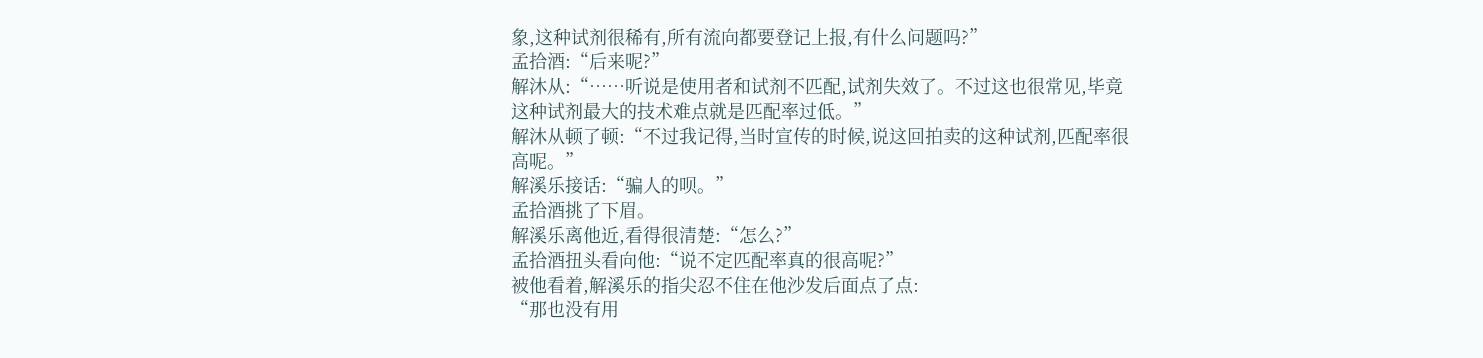象,这种试剂很稀有,所有流向都要登记上报,有什么问题吗?”
孟拾酒:“后来呢?”
解沐从:“……听说是使用者和试剂不匹配,试剂失效了。不过这也很常见,毕竟这种试剂最大的技术难点就是匹配率过低。”
解沐从顿了顿:“不过我记得,当时宣传的时候,说这回拍卖的这种试剂,匹配率很高呢。”
解溪乐接话:“骗人的呗。”
孟拾酒挑了下眉。
解溪乐离他近,看得很清楚:“怎么?”
孟拾酒扭头看向他:“说不定匹配率真的很高呢?”
被他看着,解溪乐的指尖忍不住在他沙发后面点了点:
“那也没有用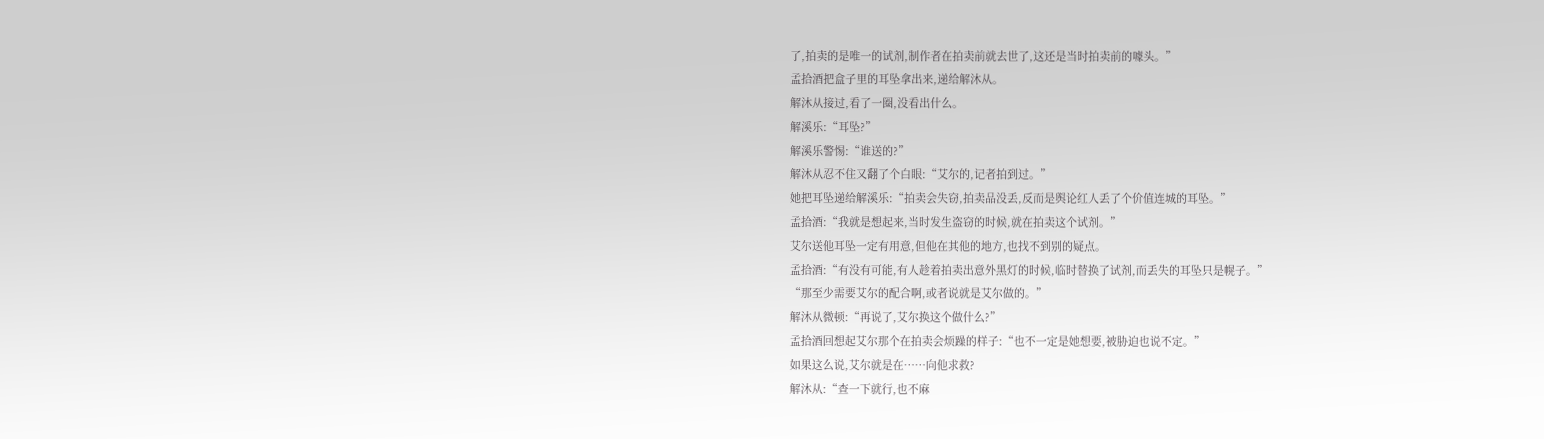了,拍卖的是唯一的试剂,制作者在拍卖前就去世了,这还是当时拍卖前的噱头。”
孟拾酒把盒子里的耳坠拿出来,递给解沐从。
解沐从接过,看了一圈,没看出什么。
解溪乐:“耳坠?”
解溪乐警惕:“谁送的?”
解沐从忍不住又翻了个白眼:“艾尔的,记者拍到过。”
她把耳坠递给解溪乐:“拍卖会失窃,拍卖品没丢,反而是舆论红人丢了个价值连城的耳坠。”
孟拾酒:“我就是想起来,当时发生盗窃的时候,就在拍卖这个试剂。”
艾尔送他耳坠一定有用意,但他在其他的地方,也找不到别的疑点。
孟拾酒:“有没有可能,有人趁着拍卖出意外黑灯的时候,临时替换了试剂,而丢失的耳坠只是幌子。”
“那至少需要艾尔的配合啊,或者说就是艾尔做的。”
解沐从微顿:“再说了,艾尔换这个做什么?”
孟拾酒回想起艾尔那个在拍卖会烦躁的样子:“也不一定是她想要,被胁迫也说不定。”
如果这么说,艾尔就是在……向他求救?
解沐从:“查一下就行,也不麻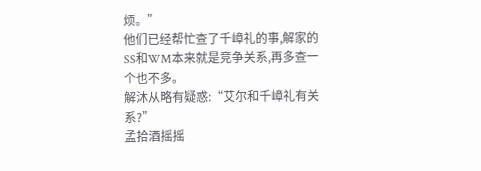烦。”
他们已经帮忙查了千嶂礼的事,解家的SS和WM本来就是竞争关系,再多查一个也不多。
解沐从略有疑惑:“艾尔和千嶂礼有关系?”
孟拾酒摇摇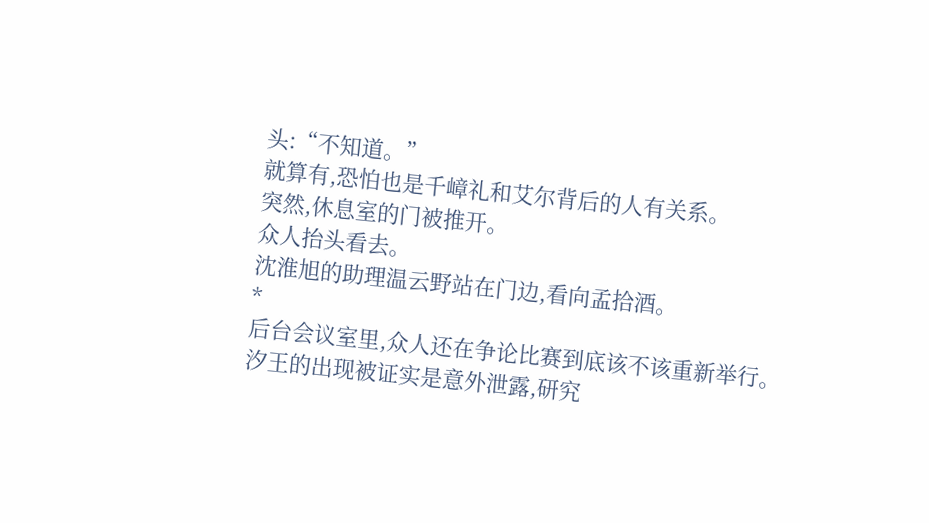头:“不知道。”
就算有,恐怕也是千嶂礼和艾尔背后的人有关系。
突然,休息室的门被推开。
众人抬头看去。
沈淮旭的助理温云野站在门边,看向孟拾酒。
*
后台会议室里,众人还在争论比赛到底该不该重新举行。
汐王的出现被证实是意外泄露,研究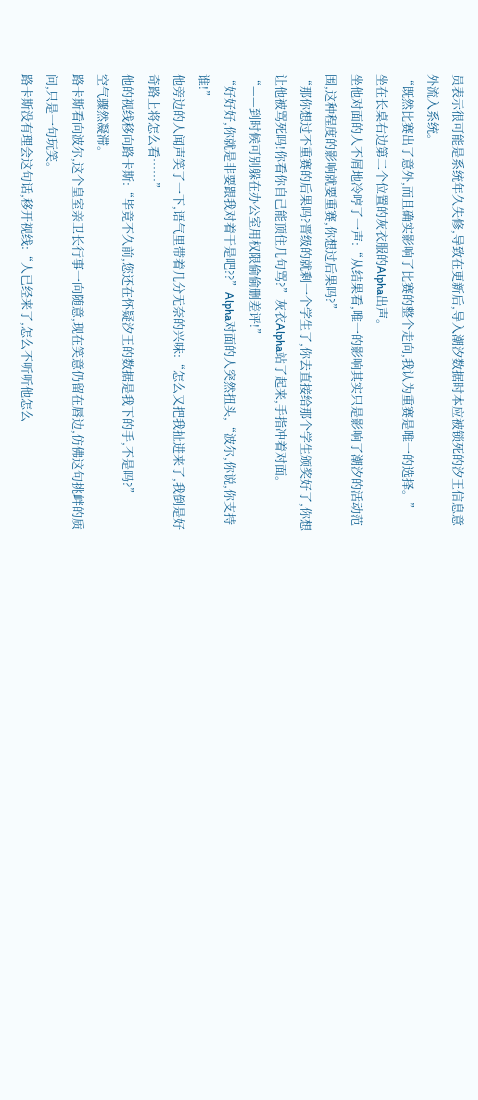员表示很可能是系统年久失修,导致在更新后,导入潮汐数据时本应被锁死的汐王信息意外流入系统。
“既然比赛出了意外,而且确实影响了比赛的整个走向,我认为重赛是唯一的选择。”
坐在长桌右边第二个位置的灰衣服的Alpha出声。
坐他对面的人不屑地冷哼了一声:“从结果看,唯一的影响其实只是影响了潮汐的活动范围,这种程度的影响就要重赛,你想过后果吗?”
“那你想过不重赛的后果吗?晋级的就剩一个学生了,你去直接给那个学生颁奖好了,你想让他被骂死吗!你看你自己能顶住几句骂?”灰衣Alpha站了起来,手指冲着对面。
“——到时候可别躲在办公室用权限偷偷删差评!”
“好好好,你就是非要跟我对着干是吧??”Alpha对面的人突然扭头,“波尔,你说,你支持谁!”
他旁边的人闻声笑了一下,语气里带着几分无奈的兴味:“怎么又把我扯进来了,我倒是好奇路上将怎么看……”
他的视线移向路卡斯:“毕竟不久前,您还在怀疑汐王的数据是我下的手,不是吗?”
空气骤然凝滞。
路卡斯看向波尔,这个皇室亲卫长行事一向随意,现在笑意仍留在唇边,仿佛这句挑衅的质问,只是一句玩笑。
路卡斯没有理会这句话,移开视线:“人已经来了,怎么不听听他怎么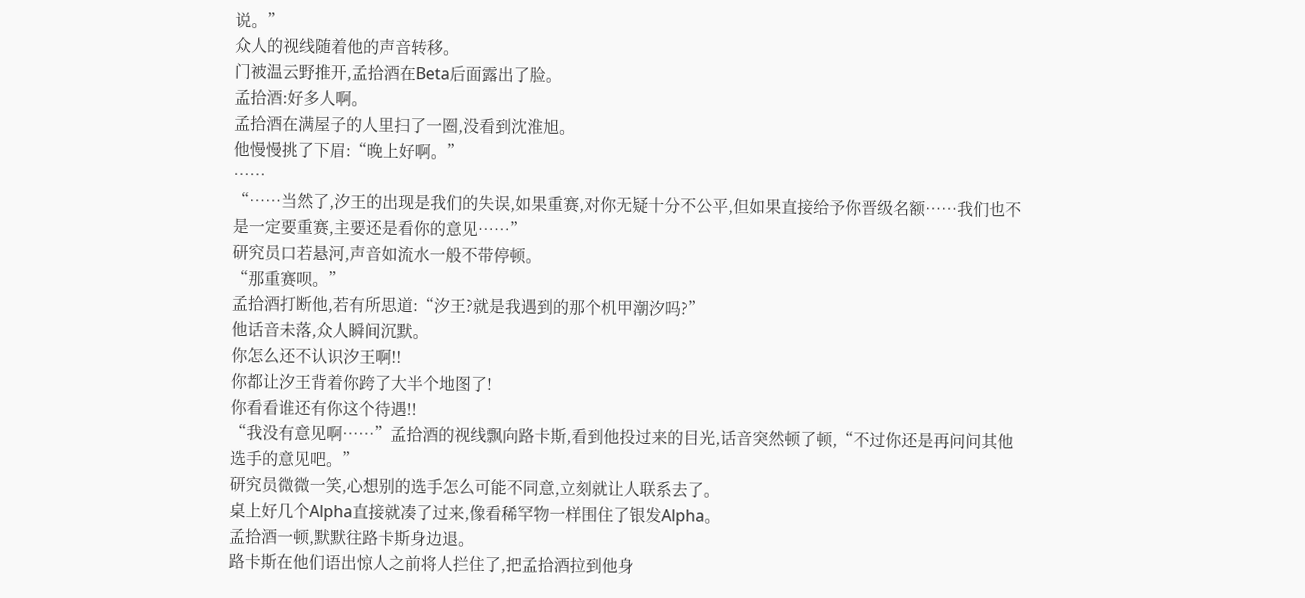说。”
众人的视线随着他的声音转移。
门被温云野推开,孟拾酒在Beta后面露出了脸。
孟拾酒:好多人啊。
孟拾酒在满屋子的人里扫了一圈,没看到沈淮旭。
他慢慢挑了下眉:“晚上好啊。”
……
“……当然了,汐王的出现是我们的失误,如果重赛,对你无疑十分不公平,但如果直接给予你晋级名额……我们也不是一定要重赛,主要还是看你的意见……”
研究员口若悬河,声音如流水一般不带停顿。
“那重赛呗。”
孟拾酒打断他,若有所思道:“汐王?就是我遇到的那个机甲潮汐吗?”
他话音未落,众人瞬间沉默。
你怎么还不认识汐王啊!!
你都让汐王背着你跨了大半个地图了!
你看看谁还有你这个待遇!!
“我没有意见啊……”孟拾酒的视线飘向路卡斯,看到他投过来的目光,话音突然顿了顿,“不过你还是再问问其他选手的意见吧。”
研究员微微一笑,心想别的选手怎么可能不同意,立刻就让人联系去了。
桌上好几个Alpha直接就凑了过来,像看稀罕物一样围住了银发Alpha。
孟拾酒一顿,默默往路卡斯身边退。
路卡斯在他们语出惊人之前将人拦住了,把孟拾酒拉到他身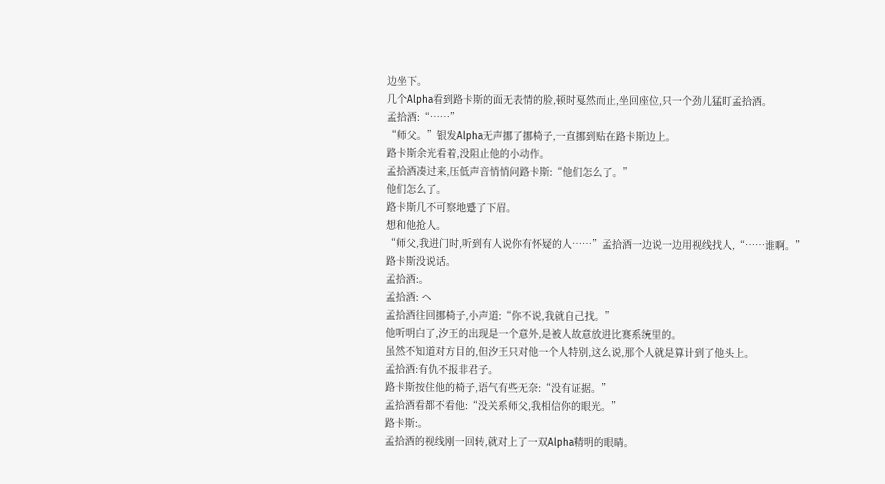边坐下。
几个Alpha看到路卡斯的面无表情的脸,顿时戛然而止,坐回座位,只一个劲儿猛盯孟拾酒。
孟拾酒:“……”
“师父。”银发Alpha无声挪了挪椅子,一直挪到贴在路卡斯边上。
路卡斯余光看着,没阻止他的小动作。
孟拾酒凑过来,压低声音悄悄问路卡斯:“他们怎么了。”
他们怎么了。
路卡斯几不可察地蹙了下眉。
想和他抢人。
“师父,我进门时,听到有人说你有怀疑的人……”孟拾酒一边说一边用视线找人,“……谁啊。”
路卡斯没说话。
孟拾酒:。
孟拾酒: ヘ
孟拾酒往回挪椅子,小声道:“你不说,我就自己找。”
他听明白了,汐王的出现是一个意外,是被人故意放进比赛系统里的。
虽然不知道对方目的,但汐王只对他一个人特别,这么说,那个人就是算计到了他头上。
孟拾酒:有仇不报非君子。
路卡斯按住他的椅子,语气有些无奈:“没有证据。”
孟拾酒看都不看他:“没关系师父,我相信你的眼光。”
路卡斯:。
孟拾酒的视线刚一回转,就对上了一双Alpha精明的眼睛。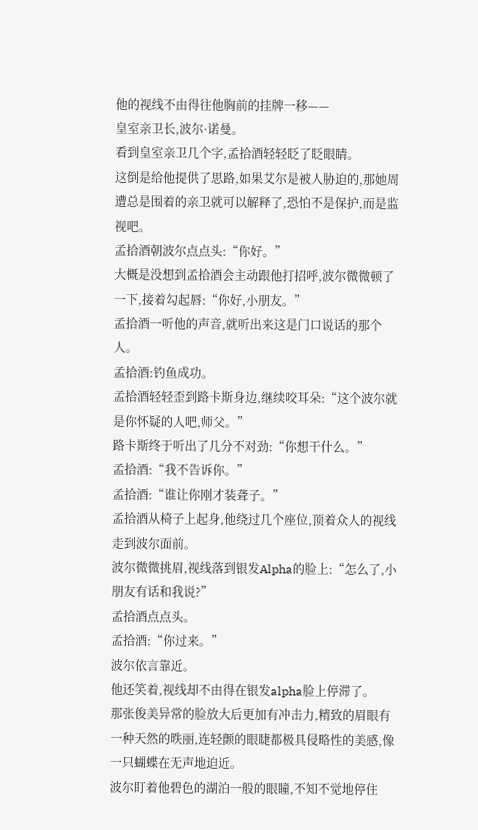他的视线不由得往他胸前的挂牌一移——
皇室亲卫长,波尔·诺曼。
看到皇室亲卫几个字,孟拾酒轻轻眨了眨眼睛。
这倒是给他提供了思路,如果艾尔是被人胁迫的,那她周遭总是围着的亲卫就可以解释了,恐怕不是保护,而是监视吧。
孟拾酒朝波尔点点头:“你好。”
大概是没想到孟拾酒会主动跟他打招呼,波尔微微顿了一下,接着勾起唇:“你好,小朋友。”
孟拾酒一听他的声音,就听出来这是门口说话的那个人。
孟拾酒:钓鱼成功。
孟拾酒轻轻歪到路卡斯身边,继续咬耳朵:“这个波尔就是你怀疑的人吧,师父。”
路卡斯终于听出了几分不对劲:“你想干什么。”
孟拾酒:“我不告诉你。”
孟拾酒:“谁让你刚才装聋子。”
孟拾酒从椅子上起身,他绕过几个座位,顶着众人的视线走到波尔面前。
波尔微微挑眉,视线落到银发Alpha的脸上:“怎么了,小朋友有话和我说?”
孟拾酒点点头。
孟拾酒:“你过来。”
波尔依言靠近。
他还笑着,视线却不由得在银发alpha脸上停滞了。
那张俊美异常的脸放大后更加有冲击力,精致的眉眼有一种天然的昳丽,连轻颤的眼睫都极具侵略性的美感,像一只蝴蝶在无声地迫近。
波尔盯着他碧色的湖泊一般的眼瞳,不知不觉地停住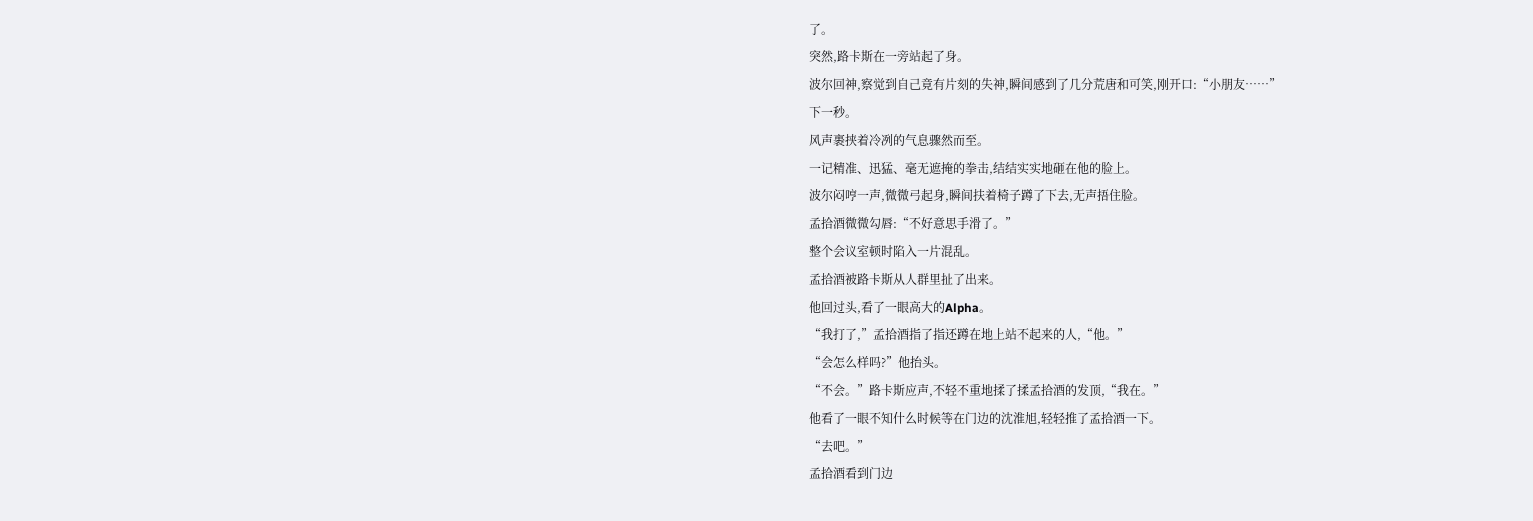了。
突然,路卡斯在一旁站起了身。
波尔回神,察觉到自己竟有片刻的失神,瞬间感到了几分荒唐和可笑,刚开口:“小朋友……”
下一秒。
风声裹挟着冷冽的气息骤然而至。
一记精准、迅猛、毫无遮掩的拳击,结结实实地砸在他的脸上。
波尔闷哼一声,微微弓起身,瞬间扶着椅子蹲了下去,无声捂住脸。
孟拾酒微微勾唇:“不好意思手滑了。”
整个会议室顿时陷入一片混乱。
孟拾酒被路卡斯从人群里扯了出来。
他回过头,看了一眼高大的Alpha。
“我打了,”孟拾酒指了指还蹲在地上站不起来的人,“他。”
“会怎么样吗?”他抬头。
“不会。”路卡斯应声,不轻不重地揉了揉孟拾酒的发顶,“我在。”
他看了一眼不知什么时候等在门边的沈淮旭,轻轻推了孟拾酒一下。
“去吧。”
孟拾酒看到门边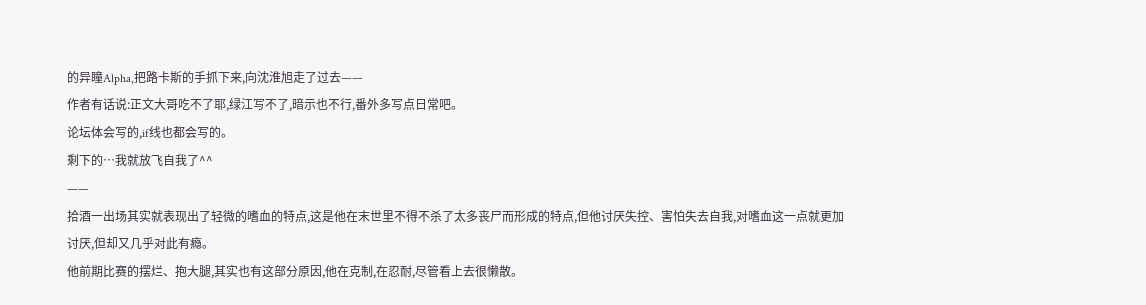的异瞳Alpha,把路卡斯的手抓下来,向沈淮旭走了过去——
作者有话说:正文大哥吃不了耶,绿江写不了,暗示也不行,番外多写点日常吧。
论坛体会写的,if线也都会写的。
剩下的…我就放飞自我了^^
——
拾酒一出场其实就表现出了轻微的嗜血的特点,这是他在末世里不得不杀了太多丧尸而形成的特点,但他讨厌失控、害怕失去自我,对嗜血这一点就更加讨厌,但却又几乎对此有瘾。
他前期比赛的摆烂、抱大腿,其实也有这部分原因,他在克制,在忍耐,尽管看上去很懒散。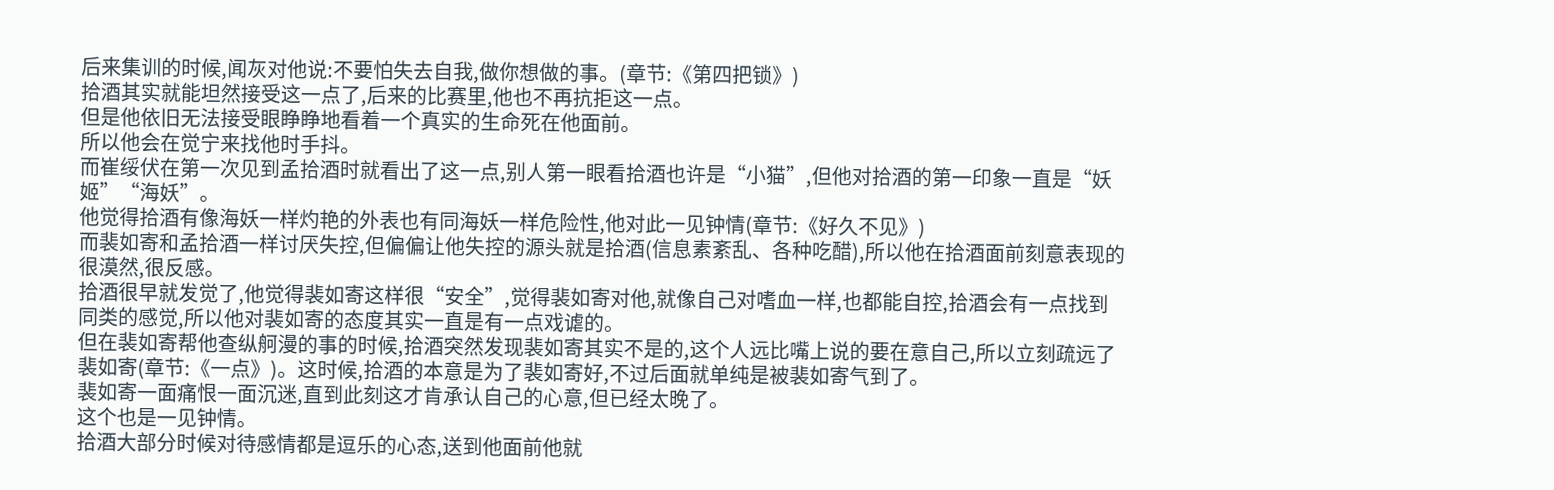后来集训的时候,闻灰对他说:不要怕失去自我,做你想做的事。(章节:《第四把锁》)
拾酒其实就能坦然接受这一点了,后来的比赛里,他也不再抗拒这一点。
但是他依旧无法接受眼睁睁地看着一个真实的生命死在他面前。
所以他会在觉宁来找他时手抖。
而崔绥伏在第一次见到孟拾酒时就看出了这一点,别人第一眼看拾酒也许是“小猫”,但他对拾酒的第一印象一直是“妖姬”“海妖”。
他觉得拾酒有像海妖一样灼艳的外表也有同海妖一样危险性,他对此一见钟情(章节:《好久不见》)
而裴如寄和孟拾酒一样讨厌失控,但偏偏让他失控的源头就是拾酒(信息素紊乱、各种吃醋),所以他在拾酒面前刻意表现的很漠然,很反感。
拾酒很早就发觉了,他觉得裴如寄这样很“安全”,觉得裴如寄对他,就像自己对嗜血一样,也都能自控,拾酒会有一点找到同类的感觉,所以他对裴如寄的态度其实一直是有一点戏谑的。
但在裴如寄帮他查纵舸漫的事的时候,拾酒突然发现裴如寄其实不是的,这个人远比嘴上说的要在意自己,所以立刻疏远了裴如寄(章节:《一点》)。这时候,拾酒的本意是为了裴如寄好,不过后面就单纯是被裴如寄气到了。
裴如寄一面痛恨一面沉迷,直到此刻这才肯承认自己的心意,但已经太晚了。
这个也是一见钟情。
拾酒大部分时候对待感情都是逗乐的心态,送到他面前他就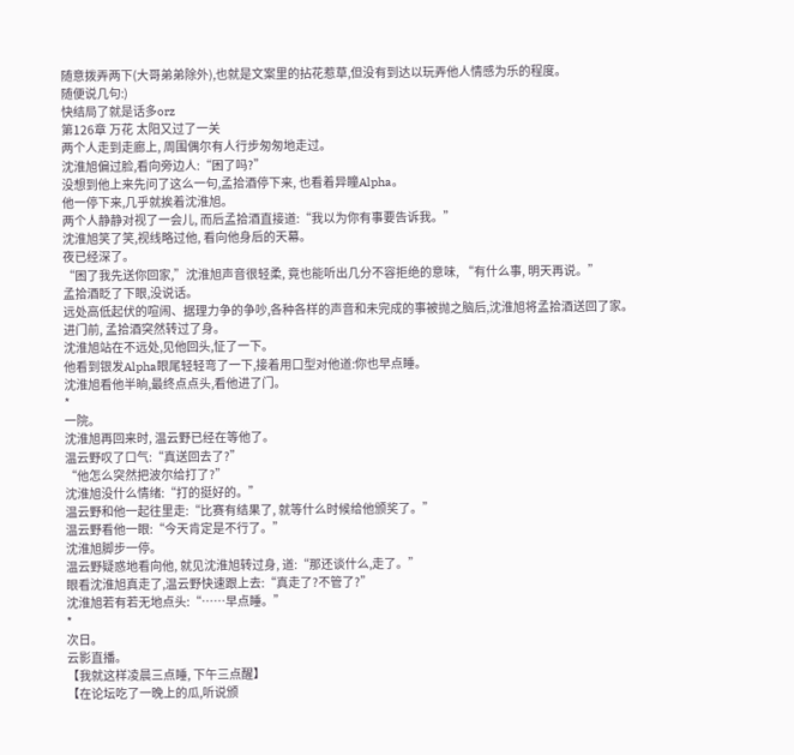随意拨弄两下(大哥弟弟除外),也就是文案里的拈花惹草,但没有到达以玩弄他人情感为乐的程度。
随便说几句:)
快结局了就是话多orz
第126章 万花 太阳又过了一关
两个人走到走廊上, 周围偶尔有人行步匆匆地走过。
沈淮旭偏过脸,看向旁边人:“困了吗?”
没想到他上来先问了这么一句,孟拾酒停下来, 也看着异瞳Alpha。
他一停下来,几乎就挨着沈淮旭。
两个人静静对视了一会儿, 而后孟拾酒直接道:“我以为你有事要告诉我。”
沈淮旭笑了笑,视线略过他, 看向他身后的天幕。
夜已经深了。
“困了我先送你回家,”沈淮旭声音很轻柔, 竟也能听出几分不容拒绝的意味, “有什么事, 明天再说。”
孟拾酒眨了下眼,没说话。
远处高低起伏的喧闹、据理力争的争吵,各种各样的声音和未完成的事被抛之脑后,沈淮旭将孟拾酒送回了家。
进门前, 孟拾酒突然转过了身。
沈淮旭站在不远处,见他回头,怔了一下。
他看到银发Alpha眼尾轻轻弯了一下,接着用口型对他道:你也早点睡。
沈淮旭看他半晌,最终点点头,看他进了门。
*
一院。
沈淮旭再回来时, 温云野已经在等他了。
温云野叹了口气:“真送回去了?”
“他怎么突然把波尔给打了?”
沈淮旭没什么情绪:“打的挺好的。”
温云野和他一起往里走:“比赛有结果了, 就等什么时候给他颁奖了。”
温云野看他一眼:“今天肯定是不行了。”
沈淮旭脚步一停。
温云野疑惑地看向他, 就见沈淮旭转过身, 道:“那还谈什么,走了。”
眼看沈淮旭真走了,温云野快速跟上去:“真走了?不管了?”
沈淮旭若有若无地点头:“……早点睡。”
*
次日。
云影直播。
【我就这样凌晨三点睡, 下午三点醒】
【在论坛吃了一晚上的瓜,听说颁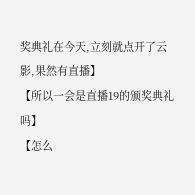奖典礼在今天,立刻就点开了云影,果然有直播】
【所以一会是直播19的颁奖典礼吗】
【怎么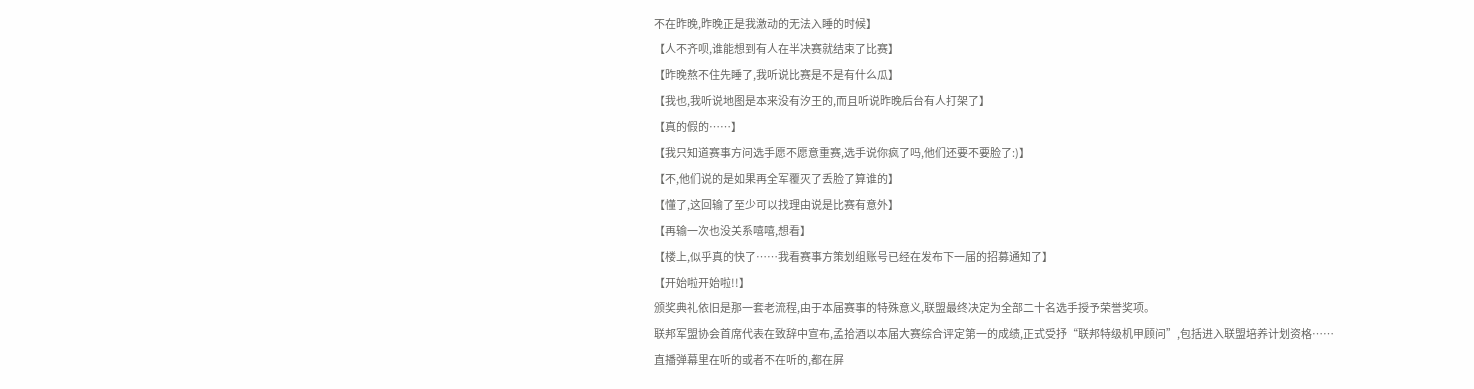不在昨晚,昨晚正是我激动的无法入睡的时候】
【人不齐呗,谁能想到有人在半决赛就结束了比赛】
【昨晚熬不住先睡了,我听说比赛是不是有什么瓜】
【我也,我听说地图是本来没有汐王的,而且听说昨晚后台有人打架了】
【真的假的……】
【我只知道赛事方问选手愿不愿意重赛,选手说你疯了吗,他们还要不要脸了:)】
【不,他们说的是如果再全军覆灭了丢脸了算谁的】
【懂了,这回输了至少可以找理由说是比赛有意外】
【再输一次也没关系嘻嘻,想看】
【楼上,似乎真的快了……我看赛事方策划组账号已经在发布下一届的招募通知了】
【开始啦开始啦!!】
颁奖典礼依旧是那一套老流程,由于本届赛事的特殊意义,联盟最终决定为全部二十名选手授予荣誉奖项。
联邦军盟协会首席代表在致辞中宣布,孟拾酒以本届大赛综合评定第一的成绩,正式受抒“联邦特级机甲顾问”,包括进入联盟培养计划资格……
直播弹幕里在听的或者不在听的,都在屏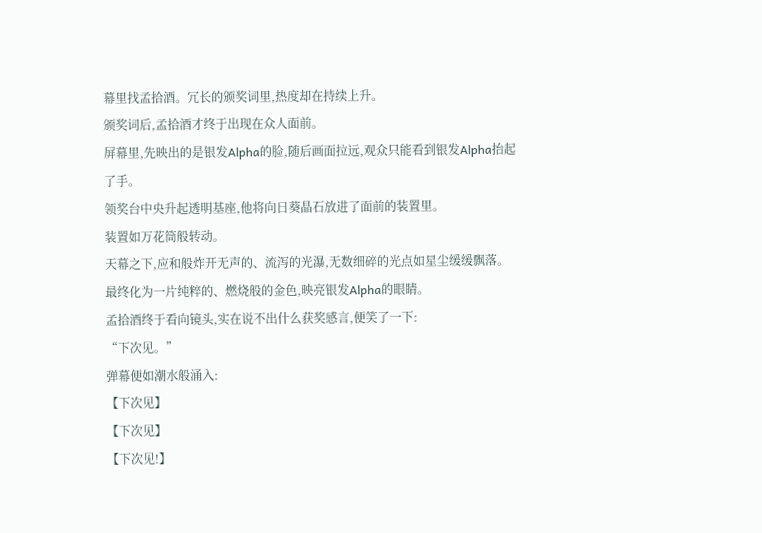幕里找孟拾酒。冗长的颁奖词里,热度却在持续上升。
颁奖词后,孟拾酒才终于出现在众人面前。
屏幕里,先映出的是银发Alpha的脸,随后画面拉远,观众只能看到银发Alpha抬起了手。
领奖台中央升起透明基座,他将向日葵晶石放进了面前的装置里。
装置如万花筒般转动。
天幕之下,应和般炸开无声的、流泻的光瀑,无数细碎的光点如星尘缓缓飘落。
最终化为一片纯粹的、燃烧般的金色,映亮银发Alpha的眼睛。
孟拾酒终于看向镜头,实在说不出什么获奖感言,便笑了一下:
“下次见。”
弹幕便如潮水般涌入:
【下次见】
【下次见】
【下次见!】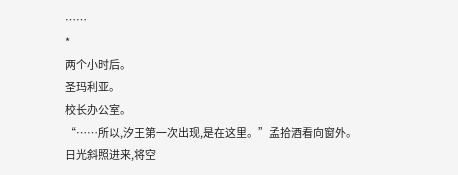……
*
两个小时后。
圣玛利亚。
校长办公室。
“……所以,汐王第一次出现,是在这里。”孟拾酒看向窗外。
日光斜照进来,将空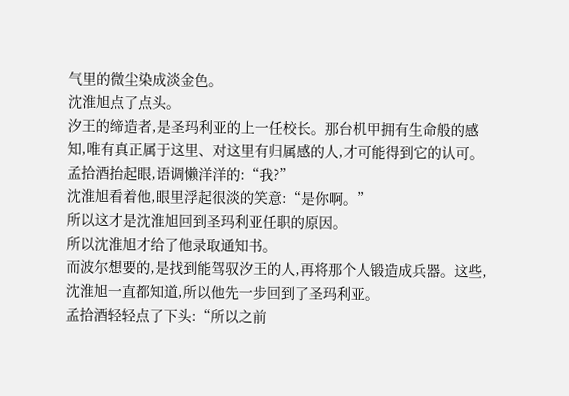气里的微尘染成淡金色。
沈淮旭点了点头。
汐王的缔造者,是圣玛利亚的上一任校长。那台机甲拥有生命般的感知,唯有真正属于这里、对这里有归属感的人,才可能得到它的认可。
孟拾酒抬起眼,语调懒洋洋的:“我?”
沈淮旭看着他,眼里浮起很淡的笑意:“是你啊。”
所以这才是沈淮旭回到圣玛利亚任职的原因。
所以沈淮旭才给了他录取通知书。
而波尔想要的,是找到能驾驭汐王的人,再将那个人锻造成兵器。这些,沈淮旭一直都知道,所以他先一步回到了圣玛利亚。
孟拾酒轻轻点了下头:“所以之前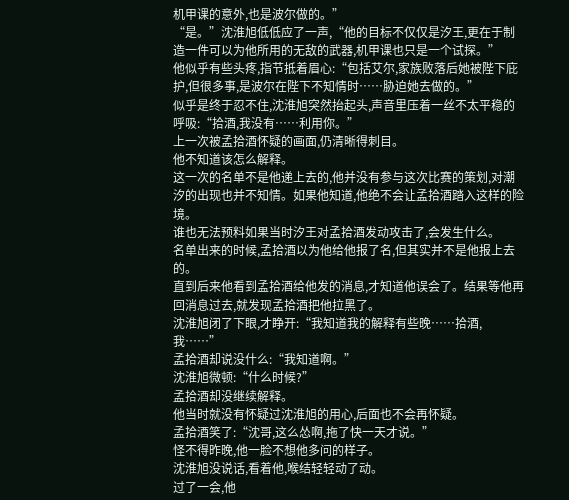机甲课的意外,也是波尔做的。”
“是。”沈淮旭低低应了一声,“他的目标不仅仅是汐王,更在于制造一件可以为他所用的无敌的武器,机甲课也只是一个试探。”
他似乎有些头疼,指节抵着眉心:“包括艾尔,家族败落后她被陛下庇护,但很多事,是波尔在陛下不知情时……胁迫她去做的。”
似乎是终于忍不住,沈淮旭突然抬起头,声音里压着一丝不太平稳的呼吸:“拾酒,我没有……利用你。”
上一次被孟拾酒怀疑的画面,仍清晰得刺目。
他不知道该怎么解释。
这一次的名单不是他递上去的,他并没有参与这次比赛的策划,对潮汐的出现也并不知情。如果他知道,他绝不会让孟拾酒踏入这样的险境。
谁也无法预料如果当时汐王对孟拾酒发动攻击了,会发生什么。
名单出来的时候,孟拾酒以为他给他报了名,但其实并不是他报上去的。
直到后来他看到孟拾酒给他发的消息,才知道他误会了。结果等他再回消息过去,就发现孟拾酒把他拉黑了。
沈淮旭闭了下眼,才睁开:“我知道我的解释有些晚……拾酒,我……”
孟拾酒却说没什么:“我知道啊。”
沈淮旭微顿:“什么时候?”
孟拾酒却没继续解释。
他当时就没有怀疑过沈淮旭的用心,后面也不会再怀疑。
孟拾酒笑了:“沈哥,这么怂啊,拖了快一天才说。”
怪不得昨晚,他一脸不想他多问的样子。
沈淮旭没说话,看着他,喉结轻轻动了动。
过了一会,他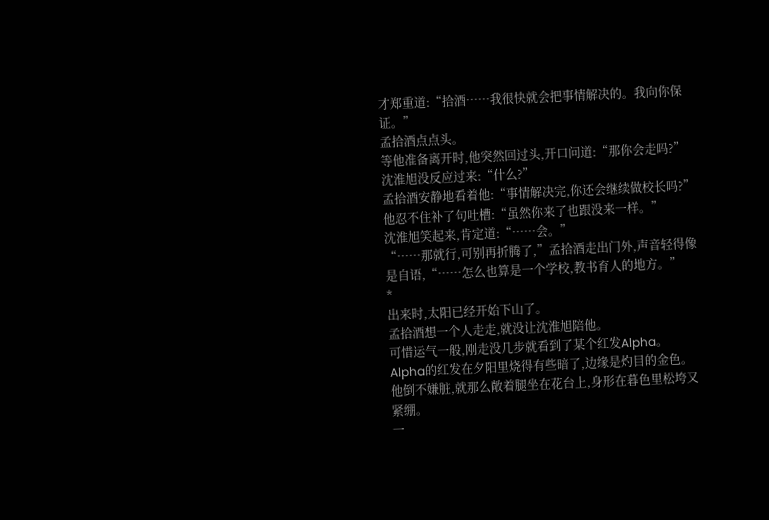才郑重道:“拾酒……我很快就会把事情解决的。我向你保证。”
孟拾酒点点头。
等他准备离开时,他突然回过头,开口问道:“那你会走吗?”
沈淮旭没反应过来:“什么?”
孟拾酒安静地看着他:“事情解决完,你还会继续做校长吗?”
他忍不住补了句吐槽:“虽然你来了也跟没来一样。”
沈淮旭笑起来,肯定道:“……会。”
“……那就行,可别再折腾了,”孟拾酒走出门外,声音轻得像是自语,“……怎么也算是一个学校,教书育人的地方。”
*
出来时,太阳已经开始下山了。
孟拾酒想一个人走走,就没让沈淮旭陪他。
可惜运气一般,刚走没几步就看到了某个红发Alpha。
Alpha的红发在夕阳里烧得有些暗了,边缘是灼目的金色。
他倒不嫌脏,就那么敞着腿坐在花台上,身形在暮色里松垮又紧绷。
一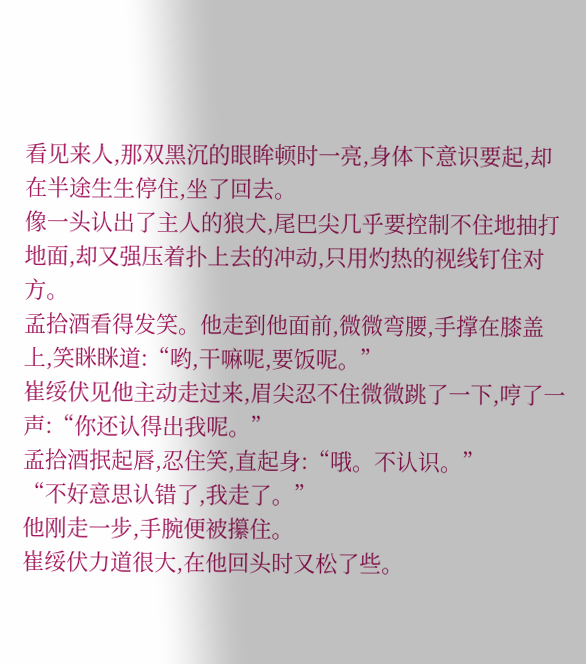看见来人,那双黑沉的眼眸顿时一亮,身体下意识要起,却在半途生生停住,坐了回去。
像一头认出了主人的狼犬,尾巴尖几乎要控制不住地抽打地面,却又强压着扑上去的冲动,只用灼热的视线钉住对方。
孟拾酒看得发笑。他走到他面前,微微弯腰,手撑在膝盖上,笑眯眯道:“哟,干嘛呢,要饭呢。”
崔绥伏见他主动走过来,眉尖忍不住微微跳了一下,哼了一声:“你还认得出我呢。”
孟拾酒抿起唇,忍住笑,直起身:“哦。不认识。”
“不好意思认错了,我走了。”
他刚走一步,手腕便被攥住。
崔绥伏力道很大,在他回头时又松了些。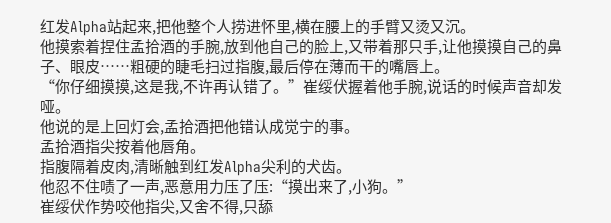红发Alpha站起来,把他整个人捞进怀里,横在腰上的手臂又烫又沉。
他摸索着捏住孟拾酒的手腕,放到他自己的脸上,又带着那只手,让他摸摸自己的鼻子、眼皮……粗硬的睫毛扫过指腹,最后停在薄而干的嘴唇上。
“你仔细摸摸,这是我,不许再认错了。”崔绥伏握着他手腕,说话的时候声音却发哑。
他说的是上回灯会,孟拾酒把他错认成觉宁的事。
孟拾酒指尖按着他唇角。
指腹隔着皮肉,清晰触到红发Alpha尖利的犬齿。
他忍不住啧了一声,恶意用力压了压:“摸出来了,小狗。”
崔绥伏作势咬他指尖,又舍不得,只舔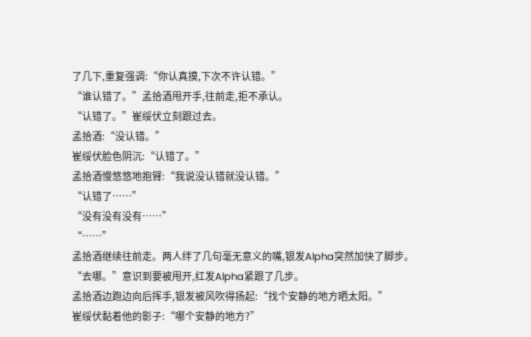了几下,重复强调:“你认真摸,下次不许认错。”
“谁认错了。”孟拾酒甩开手,往前走,拒不承认。
“认错了。”崔绥伏立刻跟过去。
孟拾酒:“没认错。”
崔绥伏脸色阴沉:“认错了。”
孟拾酒慢悠悠地抱臂:“我说没认错就没认错。”
“认错了……”
“没有没有没有……”
“……”
孟拾酒继续往前走。两人绊了几句毫无意义的嘴,银发Alpha突然加快了脚步。
“去哪。”意识到要被甩开,红发Alpha紧跟了几步。
孟拾酒边跑边向后挥手,银发被风吹得扬起:“找个安静的地方晒太阳。”
崔绥伏黏着他的影子:“哪个安静的地方?”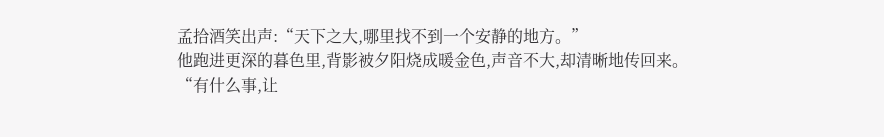孟拾酒笑出声:“天下之大,哪里找不到一个安静的地方。”
他跑进更深的暮色里,背影被夕阳烧成暖金色,声音不大,却清晰地传回来。
“有什么事,让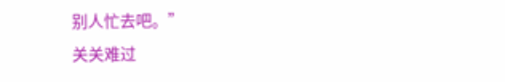别人忙去吧。”
关关难过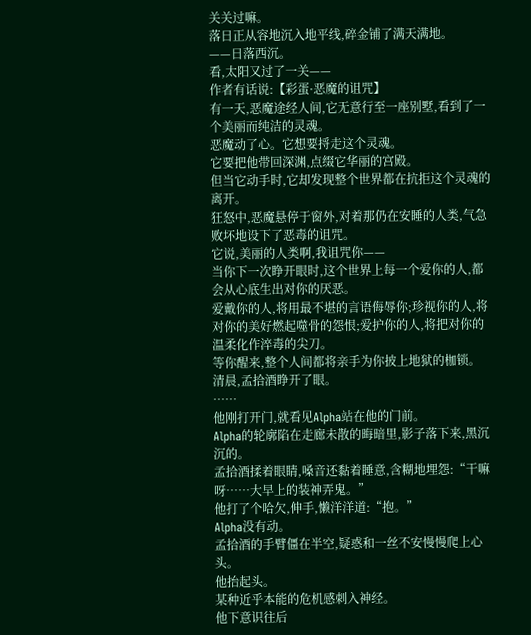关关过嘛。
落日正从容地沉入地平线,碎金铺了满天满地。
——日落西沉。
看,太阳又过了一关——
作者有话说:【彩蛋·恶魔的诅咒】
有一天,恶魔途经人间,它无意行至一座别墅,看到了一个美丽而纯洁的灵魂。
恶魔动了心。它想要捋走这个灵魂。
它要把他带回深渊,点缀它华丽的宫殿。
但当它动手时,它却发现整个世界都在抗拒这个灵魂的离开。
狂怒中,恶魔悬停于窗外,对着那仍在安睡的人类,气急败坏地设下了恶毒的诅咒。
它说,美丽的人类啊,我诅咒你——
当你下一次睁开眼时,这个世界上每一个爱你的人,都会从心底生出对你的厌恶。
爱戴你的人,将用最不堪的言语侮辱你;珍视你的人,将对你的美好燃起噬骨的怨恨;爱护你的人,将把对你的温柔化作淬毒的尖刀。
等你醒来,整个人间都将亲手为你披上地狱的枷锁。
清晨,孟拾酒睁开了眼。
……
他刚打开门,就看见Alpha站在他的门前。
Alpha的轮廓陷在走廊未散的晦暗里,影子落下来,黑沉沉的。
孟拾酒揉着眼睛,嗓音还黏着睡意,含糊地埋怨:“干嘛呀……大早上的装神弄鬼。”
他打了个哈欠,伸手,懒洋洋道:“抱。”
Alpha没有动。
孟拾酒的手臂僵在半空,疑惑和一丝不安慢慢爬上心头。
他抬起头。
某种近乎本能的危机感刺入神经。
他下意识往后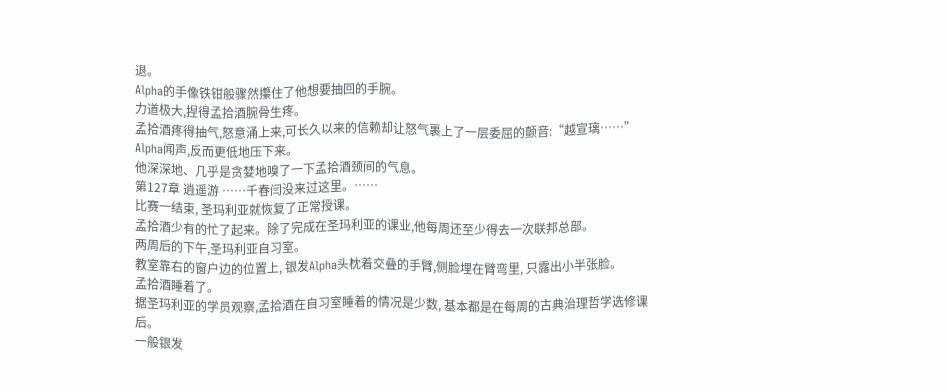退。
Alpha的手像铁钳般骤然攥住了他想要抽回的手腕。
力道极大,捏得孟拾酒腕骨生疼。
孟拾酒疼得抽气,怒意涌上来,可长久以来的信赖却让怒气裹上了一层委屈的颤音:“越宣璃……”
Alpha闻声,反而更低地压下来。
他深深地、几乎是贪婪地嗅了一下孟拾酒颈间的气息。
第127章 逍遥游 ……千春闫没来过这里。……
比赛一结束, 圣玛利亚就恢复了正常授课。
孟拾酒少有的忙了起来。除了完成在圣玛利亚的课业,他每周还至少得去一次联邦总部。
两周后的下午,圣玛利亚自习室。
教室靠右的窗户边的位置上, 银发Alpha头枕着交叠的手臂,侧脸埋在臂弯里, 只露出小半张脸。
孟拾酒睡着了。
据圣玛利亚的学员观察,孟拾酒在自习室睡着的情况是少数, 基本都是在每周的古典治理哲学选修课后。
一般银发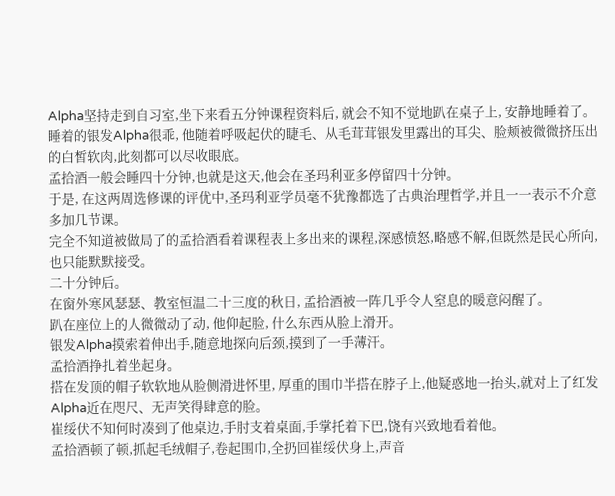Alpha坚持走到自习室,坐下来看五分钟课程资料后, 就会不知不觉地趴在桌子上, 安静地睡着了。
睡着的银发Alpha很乖, 他随着呼吸起伏的睫毛、从毛茸茸银发里露出的耳尖、脸颊被微微挤压出的白皙软肉,此刻都可以尽收眼底。
孟拾酒一般会睡四十分钟,也就是这天,他会在圣玛利亚多停留四十分钟。
于是, 在这两周选修课的评优中,圣玛利亚学员毫不犹豫都选了古典治理哲学,并且一一表示不介意多加几节课。
完全不知道被做局了的孟拾酒看着课程表上多出来的课程,深感愤怒,略感不解,但既然是民心所向, 也只能默默接受。
二十分钟后。
在窗外寒风瑟瑟、教室恒温二十三度的秋日, 孟拾酒被一阵几乎令人窒息的暖意闷醒了。
趴在座位上的人微微动了动, 他仰起脸, 什么东西从脸上滑开。
银发Alpha摸索着伸出手,随意地探向后颈,摸到了一手薄汗。
孟拾酒挣扎着坐起身。
搭在发顶的帽子软软地从脸侧滑进怀里, 厚重的围巾半搭在脖子上,他疑惑地一抬头,就对上了红发Alpha近在咫尺、无声笑得肆意的脸。
崔绥伏不知何时凑到了他桌边,手肘支着桌面,手掌托着下巴,饶有兴致地看着他。
孟拾酒顿了顿,抓起毛绒帽子,卷起围巾,全扔回崔绥伏身上,声音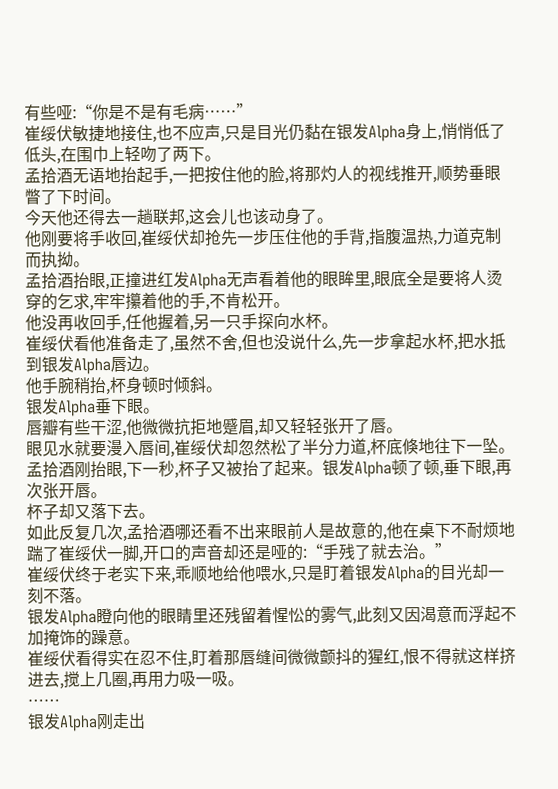有些哑:“你是不是有毛病……”
崔绥伏敏捷地接住,也不应声,只是目光仍黏在银发Alpha身上,悄悄低了低头,在围巾上轻吻了两下。
孟拾酒无语地抬起手,一把按住他的脸,将那灼人的视线推开,顺势垂眼瞥了下时间。
今天他还得去一趟联邦,这会儿也该动身了。
他刚要将手收回,崔绥伏却抢先一步压住他的手背,指腹温热,力道克制而执拗。
孟拾酒抬眼,正撞进红发Alpha无声看着他的眼眸里,眼底全是要将人烫穿的乞求,牢牢攥着他的手,不肯松开。
他没再收回手,任他握着,另一只手探向水杯。
崔绥伏看他准备走了,虽然不舍,但也没说什么,先一步拿起水杯,把水抵到银发Alpha唇边。
他手腕稍抬,杯身顿时倾斜。
银发Alpha垂下眼。
唇瓣有些干涩,他微微抗拒地蹙眉,却又轻轻张开了唇。
眼见水就要漫入唇间,崔绥伏却忽然松了半分力道,杯底倏地往下一坠。
孟拾酒刚抬眼,下一秒,杯子又被抬了起来。银发Alpha顿了顿,垂下眼,再次张开唇。
杯子却又落下去。
如此反复几次,孟拾酒哪还看不出来眼前人是故意的,他在桌下不耐烦地踹了崔绥伏一脚,开口的声音却还是哑的:“手残了就去治。”
崔绥伏终于老实下来,乖顺地给他喂水,只是盯着银发Alpha的目光却一刻不落。
银发Alpha瞪向他的眼睛里还残留着惺忪的雾气,此刻又因渴意而浮起不加掩饰的躁意。
崔绥伏看得实在忍不住,盯着那唇缝间微微颤抖的猩红,恨不得就这样挤进去,搅上几圈,再用力吸一吸。
……
银发Alpha刚走出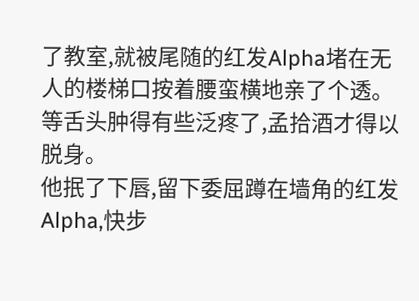了教室,就被尾随的红发Alpha堵在无人的楼梯口按着腰蛮横地亲了个透。
等舌头肿得有些泛疼了,孟拾酒才得以脱身。
他抿了下唇,留下委屈蹲在墙角的红发Alpha,快步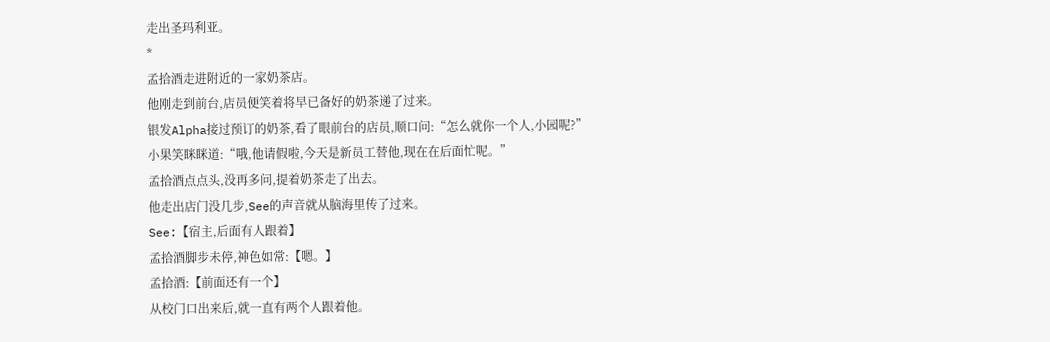走出圣玛利亚。
*
孟拾酒走进附近的一家奶茶店。
他刚走到前台,店员便笑着将早已备好的奶茶递了过来。
银发Alpha接过预订的奶茶,看了眼前台的店员,顺口问:“怎么就你一个人,小园呢?”
小果笑眯眯道:“哦,他请假啦,今天是新员工替他,现在在后面忙呢。”
孟拾酒点点头,没再多问,提着奶茶走了出去。
他走出店门没几步,See的声音就从脑海里传了过来。
See:【宿主,后面有人跟着】
孟拾酒脚步未停,神色如常:【嗯。】
孟拾酒:【前面还有一个】
从校门口出来后,就一直有两个人跟着他。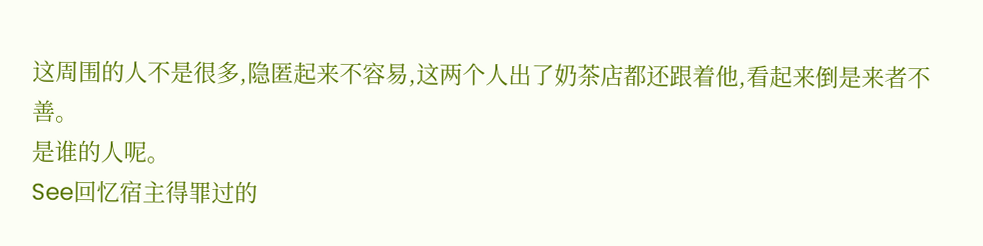这周围的人不是很多,隐匿起来不容易,这两个人出了奶茶店都还跟着他,看起来倒是来者不善。
是谁的人呢。
See回忆宿主得罪过的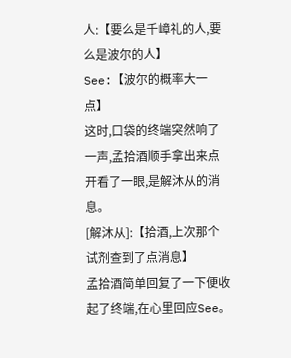人:【要么是千嶂礼的人,要么是波尔的人】
See:【波尔的概率大一点】
这时,口袋的终端突然响了一声,孟拾酒顺手拿出来点开看了一眼,是解沐从的消息。
[解沐从]:【拾酒,上次那个试剂查到了点消息】
孟拾酒简单回复了一下便收起了终端,在心里回应See。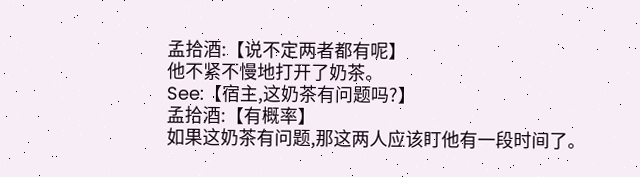孟拾酒:【说不定两者都有呢】
他不紧不慢地打开了奶茶。
See:【宿主,这奶茶有问题吗?】
孟拾酒:【有概率】
如果这奶茶有问题,那这两人应该盯他有一段时间了。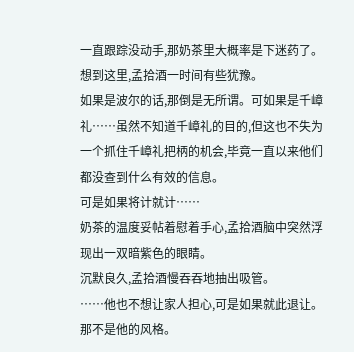一直跟踪没动手,那奶茶里大概率是下迷药了。
想到这里,孟拾酒一时间有些犹豫。
如果是波尔的话,那倒是无所谓。可如果是千嶂礼……虽然不知道千嶂礼的目的,但这也不失为一个抓住千嶂礼把柄的机会,毕竟一直以来他们都没查到什么有效的信息。
可是如果将计就计……
奶茶的温度妥帖着慰着手心,孟拾酒脑中突然浮现出一双暗紫色的眼睛。
沉默良久,孟拾酒慢吞吞地抽出吸管。
……他也不想让家人担心,可是如果就此退让。
那不是他的风格。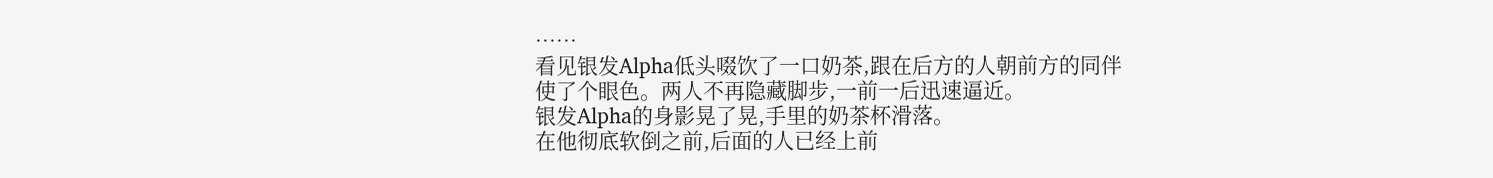……
看见银发Alpha低头啜饮了一口奶茶,跟在后方的人朝前方的同伴使了个眼色。两人不再隐藏脚步,一前一后迅速逼近。
银发Alpha的身影晃了晃,手里的奶茶杯滑落。
在他彻底软倒之前,后面的人已经上前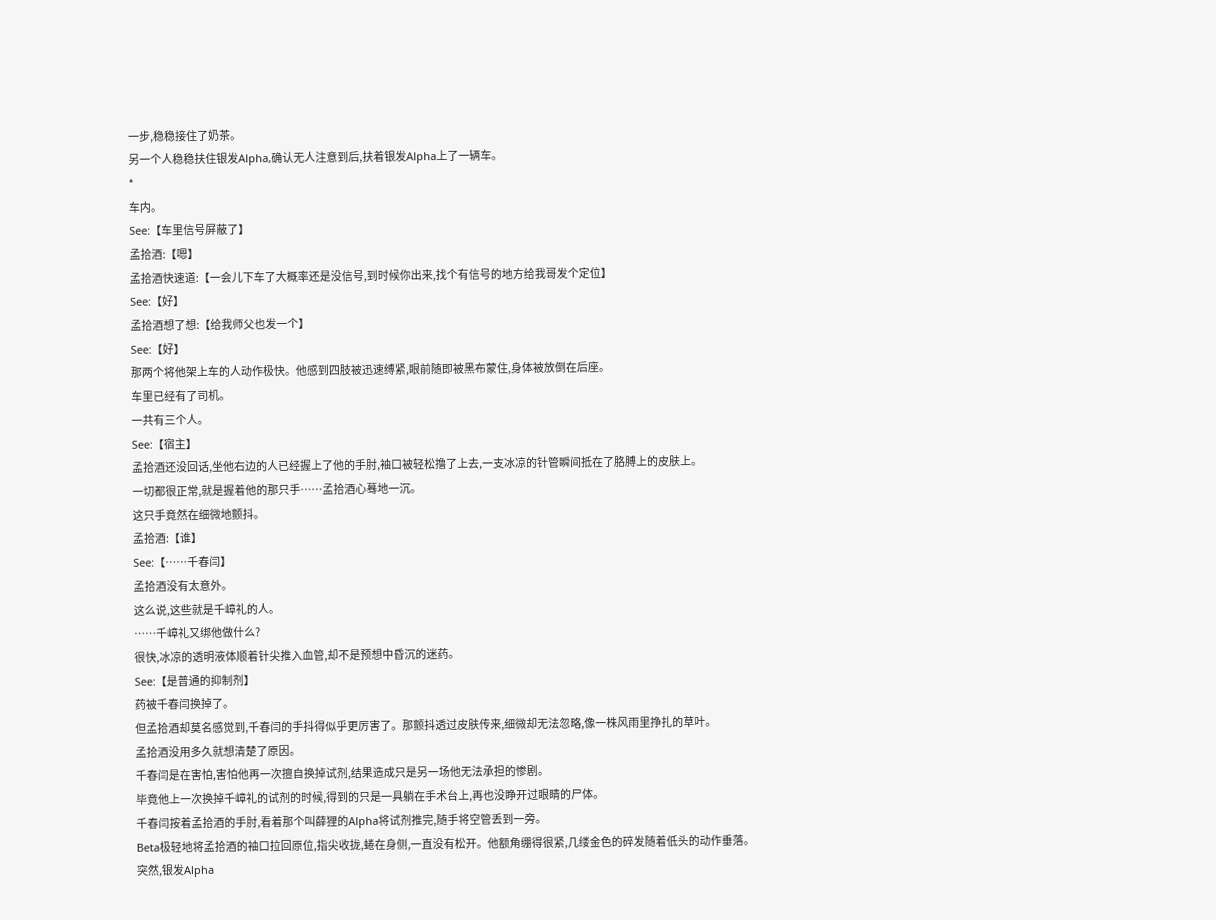一步,稳稳接住了奶茶。
另一个人稳稳扶住银发Alpha,确认无人注意到后,扶着银发Alpha上了一辆车。
*
车内。
See:【车里信号屏蔽了】
孟拾酒:【嗯】
孟拾酒快速道:【一会儿下车了大概率还是没信号,到时候你出来,找个有信号的地方给我哥发个定位】
See:【好】
孟拾酒想了想:【给我师父也发一个】
See:【好】
那两个将他架上车的人动作极快。他感到四肢被迅速缚紧,眼前随即被黑布蒙住,身体被放倒在后座。
车里已经有了司机。
一共有三个人。
See:【宿主】
孟拾酒还没回话,坐他右边的人已经握上了他的手肘,袖口被轻松撸了上去,一支冰凉的针管瞬间抵在了胳膊上的皮肤上。
一切都很正常,就是握着他的那只手……孟拾酒心蓦地一沉。
这只手竟然在细微地颤抖。
孟拾酒:【谁】
See:【……千春闫】
孟拾酒没有太意外。
这么说,这些就是千嶂礼的人。
……千嶂礼又绑他做什么?
很快,冰凉的透明液体顺着针尖推入血管,却不是预想中昏沉的迷药。
See:【是普通的抑制剂】
药被千春闫换掉了。
但孟拾酒却莫名感觉到,千春闫的手抖得似乎更厉害了。那颤抖透过皮肤传来,细微却无法忽略,像一株风雨里挣扎的草叶。
孟拾酒没用多久就想清楚了原因。
千春闫是在害怕,害怕他再一次擅自换掉试剂,结果造成只是另一场他无法承担的惨剧。
毕竟他上一次换掉千嶂礼的试剂的时候,得到的只是一具躺在手术台上,再也没睁开过眼睛的尸体。
千春闫按着孟拾酒的手肘,看着那个叫薛狸的Alpha将试剂推完,随手将空管丢到一旁。
Beta极轻地将孟拾酒的袖口拉回原位,指尖收拢,蜷在身侧,一直没有松开。他额角绷得很紧,几缕金色的碎发随着低头的动作垂落。
突然,银发Alpha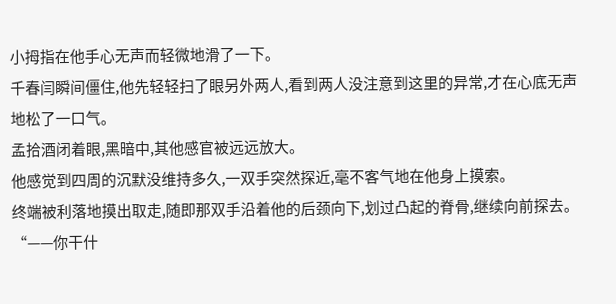小拇指在他手心无声而轻微地滑了一下。
千春闫瞬间僵住,他先轻轻扫了眼另外两人,看到两人没注意到这里的异常,才在心底无声地松了一口气。
孟拾酒闭着眼,黑暗中,其他感官被远远放大。
他感觉到四周的沉默没维持多久,一双手突然探近,毫不客气地在他身上摸索。
终端被利落地摸出取走,随即那双手沿着他的后颈向下,划过凸起的脊骨,继续向前探去。
“——你干什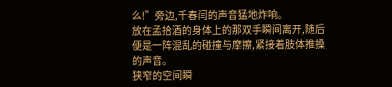么!”旁边,千春闫的声音猛地炸响。
放在孟拾酒的身体上的那双手瞬间离开,随后便是一阵混乱的碰撞与摩擦,紧接着肢体推搡的声音。
狭窄的空间瞬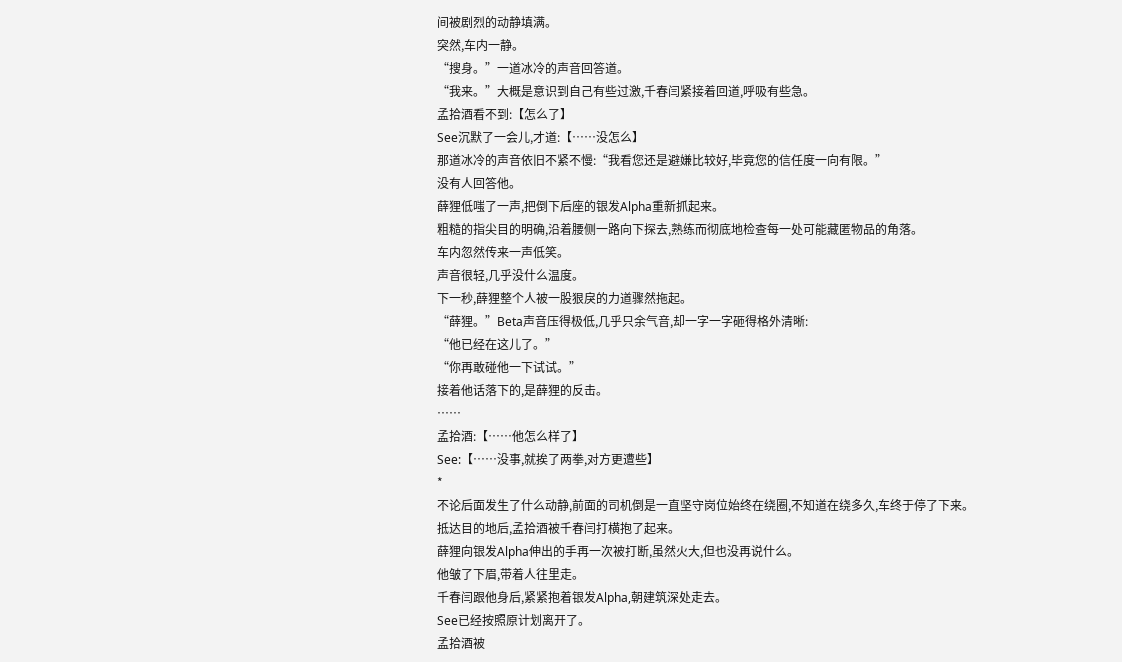间被剧烈的动静填满。
突然,车内一静。
“搜身。”一道冰冷的声音回答道。
“我来。”大概是意识到自己有些过激,千春闫紧接着回道,呼吸有些急。
孟拾酒看不到:【怎么了】
See沉默了一会儿,才道:【……没怎么】
那道冰冷的声音依旧不紧不慢:“我看您还是避嫌比较好,毕竟您的信任度一向有限。”
没有人回答他。
薛狸低嗤了一声,把倒下后座的银发Alpha重新抓起来。
粗糙的指尖目的明确,沿着腰侧一路向下探去,熟练而彻底地检查每一处可能藏匿物品的角落。
车内忽然传来一声低笑。
声音很轻,几乎没什么温度。
下一秒,薛狸整个人被一股狠戾的力道骤然拖起。
“薛狸。”Beta声音压得极低,几乎只余气音,却一字一字砸得格外清晰:
“他已经在这儿了。”
“你再敢碰他一下试试。”
接着他话落下的,是薛狸的反击。
……
孟拾酒:【……他怎么样了】
See:【……没事,就挨了两拳,对方更遭些】
*
不论后面发生了什么动静,前面的司机倒是一直坚守岗位始终在绕圈,不知道在绕多久,车终于停了下来。
抵达目的地后,孟拾酒被千春闫打横抱了起来。
薛狸向银发Alpha伸出的手再一次被打断,虽然火大,但也没再说什么。
他皱了下眉,带着人往里走。
千春闫跟他身后,紧紧抱着银发Alpha,朝建筑深处走去。
See已经按照原计划离开了。
孟拾酒被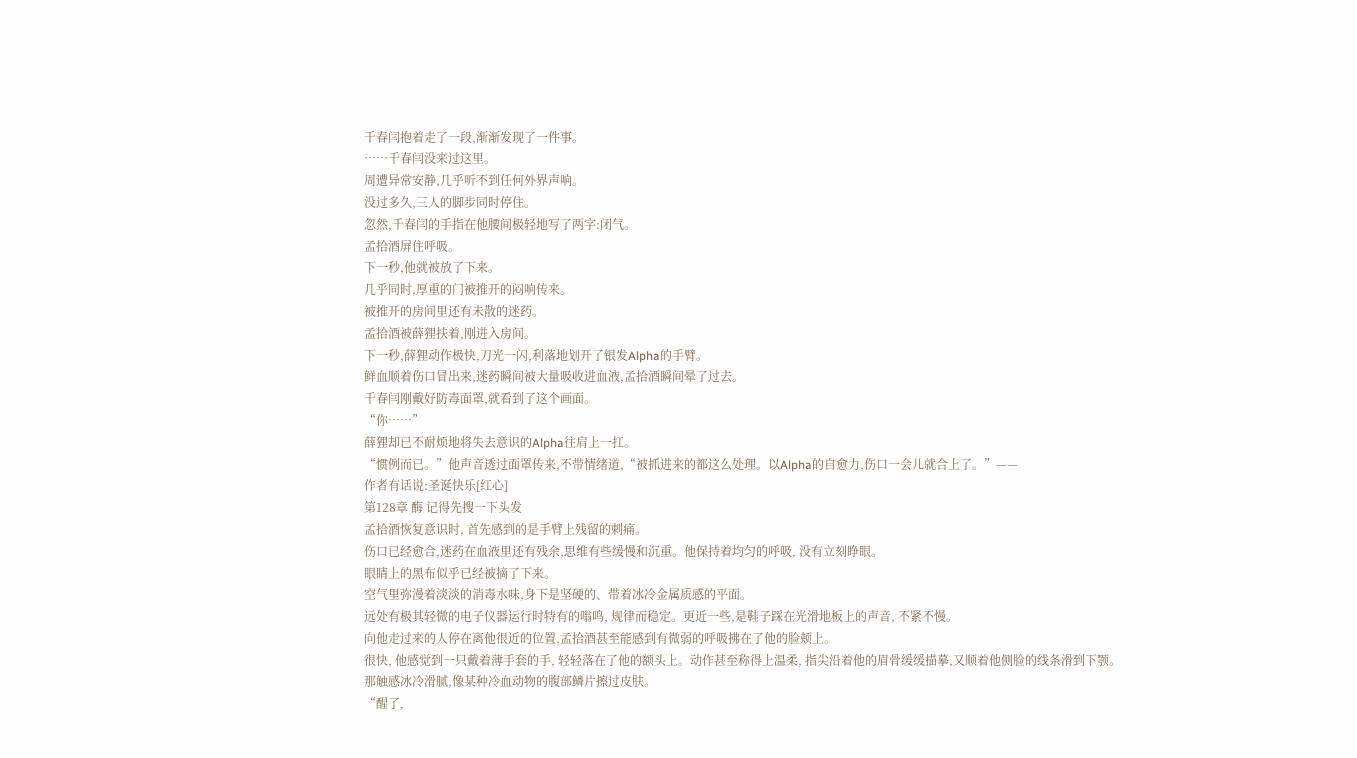千春闫抱着走了一段,渐渐发现了一件事。
……千春闫没来过这里。
周遭异常安静,几乎听不到任何外界声响。
没过多久,三人的脚步同时停住。
忽然,千春闫的手指在他腰间极轻地写了两字:闭气。
孟拾酒屏住呼吸。
下一秒,他就被放了下来。
几乎同时,厚重的门被推开的闷响传来。
被推开的房间里还有未散的迷药。
孟拾酒被薛狸扶着,刚进入房间。
下一秒,薛狸动作极快,刀光一闪,利落地划开了银发Alpha的手臂。
鲜血顺着伤口冒出来,迷药瞬间被大量吸收进血液,孟拾酒瞬间晕了过去。
千春闫刚戴好防毒面罩,就看到了这个画面。
“你……”
薛狸却已不耐烦地将失去意识的Alpha往肩上一扛。
“惯例而已。”他声音透过面罩传来,不带情绪道,“被抓进来的都这么处理。以Alpha的自愈力,伤口一会儿就合上了。”——
作者有话说:圣诞快乐[红心]
第128章 酶 记得先搜一下头发
孟拾酒恢复意识时, 首先感到的是手臂上残留的刺痛。
伤口已经愈合,迷药在血液里还有残余,思维有些缓慢和沉重。他保持着均匀的呼吸, 没有立刻睁眼。
眼睛上的黑布似乎已经被摘了下来。
空气里弥漫着淡淡的消毒水味,身下是坚硬的、带着冰冷金属质感的平面。
远处有极其轻微的电子仪器运行时特有的嗡鸣, 规律而稳定。更近一些,是鞋子踩在光滑地板上的声音, 不紧不慢。
向他走过来的人停在离他很近的位置,孟拾酒甚至能感到有微弱的呼吸拂在了他的脸颊上。
很快, 他感觉到一只戴着薄手套的手, 轻轻落在了他的额头上。动作甚至称得上温柔, 指尖沿着他的眉骨缓缓描摹,又顺着他侧脸的线条滑到下颚。
那触感冰冷滑腻,像某种冷血动物的腹部鳞片擦过皮肤。
“醒了,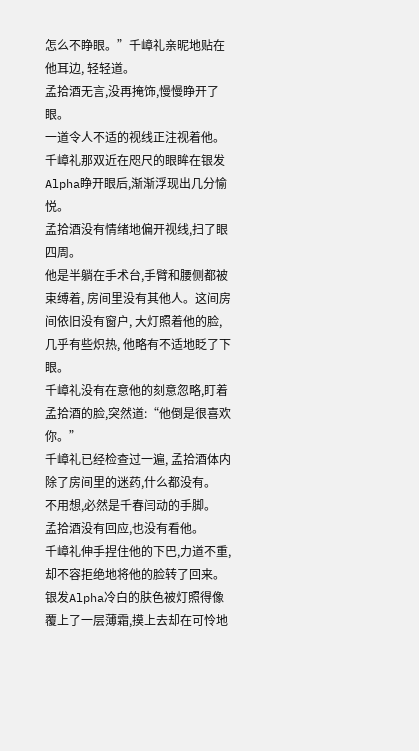怎么不睁眼。”千嶂礼亲昵地贴在他耳边, 轻轻道。
孟拾酒无言,没再掩饰,慢慢睁开了眼。
一道令人不适的视线正注视着他。
千嶂礼那双近在咫尺的眼眸在银发Alpha睁开眼后,渐渐浮现出几分愉悦。
孟拾酒没有情绪地偏开视线,扫了眼四周。
他是半躺在手术台,手臂和腰侧都被束缚着, 房间里没有其他人。这间房间依旧没有窗户, 大灯照着他的脸, 几乎有些炽热, 他略有不适地眨了下眼。
千嶂礼没有在意他的刻意忽略,盯着孟拾酒的脸,突然道:“他倒是很喜欢你。”
千嶂礼已经检查过一遍, 孟拾酒体内除了房间里的迷药,什么都没有。
不用想,必然是千春闫动的手脚。
孟拾酒没有回应,也没有看他。
千嶂礼伸手捏住他的下巴,力道不重,却不容拒绝地将他的脸转了回来。
银发Alpha冷白的肤色被灯照得像覆上了一层薄霜,摸上去却在可怜地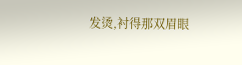发烫,衬得那双眉眼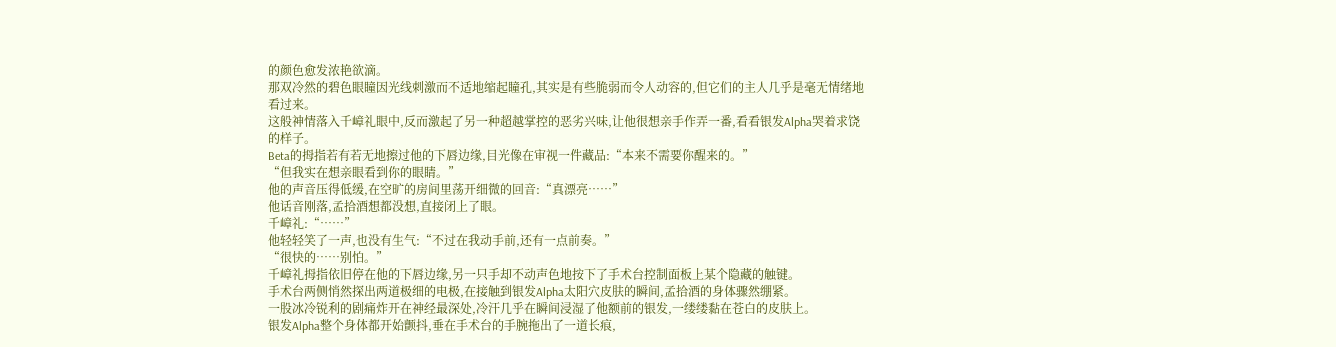的颜色愈发浓艳欲滴。
那双冷然的碧色眼瞳因光线刺激而不适地缩起瞳孔,其实是有些脆弱而令人动容的,但它们的主人几乎是毫无情绪地看过来。
这般神情落入千嶂礼眼中,反而激起了另一种超越掌控的恶劣兴味,让他很想亲手作弄一番,看看银发Alpha哭着求饶的样子。
Beta的拇指若有若无地擦过他的下唇边缘,目光像在审视一件藏品:“本来不需要你醒来的。”
“但我实在想亲眼看到你的眼睛。”
他的声音压得低缓,在空旷的房间里荡开细微的回音:“真漂亮……”
他话音刚落,孟拾酒想都没想,直接闭上了眼。
千嶂礼:“……”
他轻轻笑了一声,也没有生气:“不过在我动手前,还有一点前奏。”
“很快的……别怕。”
千嶂礼拇指依旧停在他的下唇边缘,另一只手却不动声色地按下了手术台控制面板上某个隐藏的触键。
手术台两侧悄然探出两道极细的电极,在接触到银发Alpha太阳穴皮肤的瞬间,孟拾酒的身体骤然绷紧。
一股冰冷锐利的剧痛炸开在神经最深处,冷汗几乎在瞬间浸湿了他额前的银发,一缕缕黏在苍白的皮肤上。
银发Alpha整个身体都开始颤抖,垂在手术台的手腕拖出了一道长痕,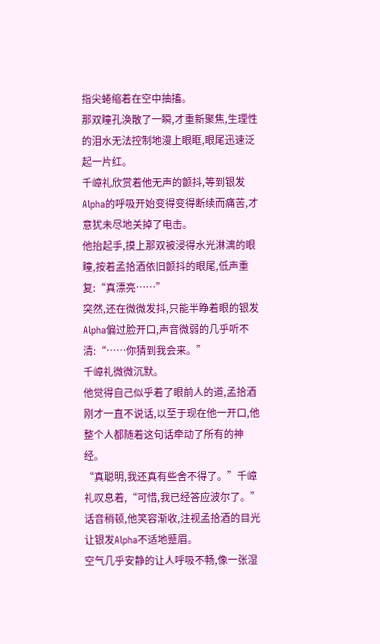指尖蜷缩着在空中抽搐。
那双瞳孔涣散了一瞬,才重新聚焦,生理性的泪水无法控制地漫上眼眶,眼尾迅速泛起一片红。
千嶂礼欣赏着他无声的颤抖,等到银发Alpha的呼吸开始变得变得断续而痛苦,才意犹未尽地关掉了电击。
他抬起手,摸上那双被浸得水光淋漓的眼瞳,按着孟拾酒依旧颤抖的眼尾,低声重复:“真漂亮……”
突然,还在微微发抖,只能半睁着眼的银发Alpha偏过脸开口,声音微弱的几乎听不清:“……你猜到我会来。”
千嶂礼微微沉默。
他觉得自己似乎着了眼前人的道,孟拾酒刚才一直不说话,以至于现在他一开口,他整个人都随着这句话牵动了所有的神经。
“真聪明,我还真有些舍不得了。”千嶂礼叹息着,“可惜,我已经答应波尔了。”
话音稍顿,他笑容渐收,注视孟拾酒的目光让银发Alpha不适地蹙眉。
空气几乎安静的让人呼吸不畅,像一张湿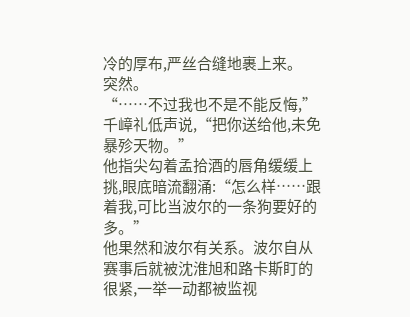冷的厚布,严丝合缝地裹上来。
突然。
“……不过我也不是不能反悔,”千嶂礼低声说,“把你送给他,未免暴殄天物。”
他指尖勾着孟拾酒的唇角缓缓上挑,眼底暗流翻涌:“怎么样……跟着我,可比当波尔的一条狗要好的多。”
他果然和波尔有关系。波尔自从赛事后就被沈淮旭和路卡斯盯的很紧,一举一动都被监视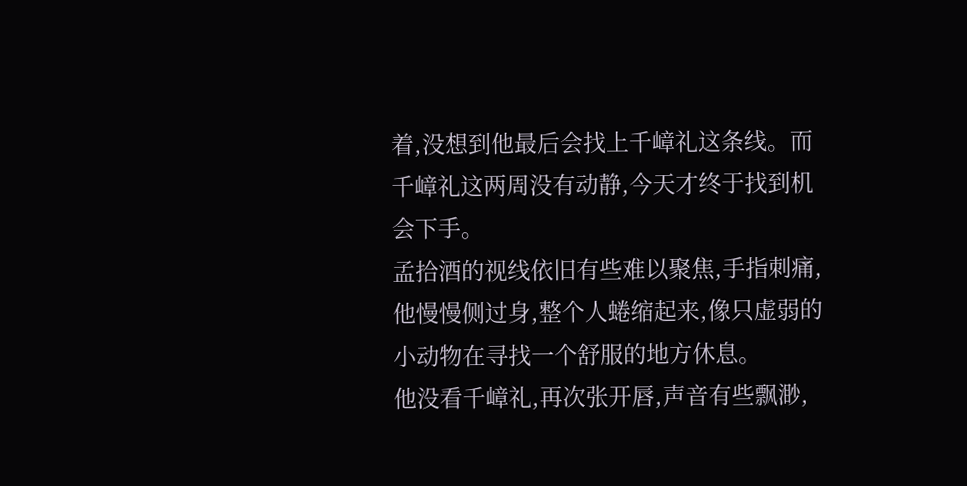着,没想到他最后会找上千嶂礼这条线。而千嶂礼这两周没有动静,今天才终于找到机会下手。
孟拾酒的视线依旧有些难以聚焦,手指刺痛,他慢慢侧过身,整个人蜷缩起来,像只虚弱的小动物在寻找一个舒服的地方休息。
他没看千嶂礼,再次张开唇,声音有些飘渺,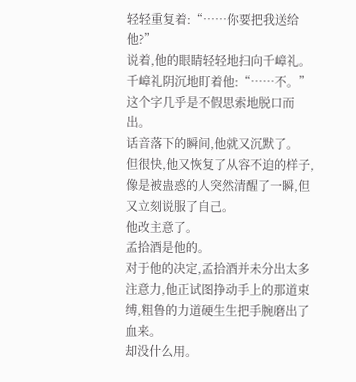轻轻重复着:“……你要把我送给他?”
说着,他的眼睛轻轻地扫向千嶂礼。
千嶂礼阴沉地盯着他:“……不。”
这个字几乎是不假思索地脱口而出。
话音落下的瞬间,他就又沉默了。
但很快,他又恢复了从容不迫的样子,像是被蛊惑的人突然清醒了一瞬,但又立刻说服了自己。
他改主意了。
孟拾酒是他的。
对于他的决定,孟拾酒并未分出太多注意力,他正试图挣动手上的那道束缚,粗鲁的力道硬生生把手腕磨出了血来。
却没什么用。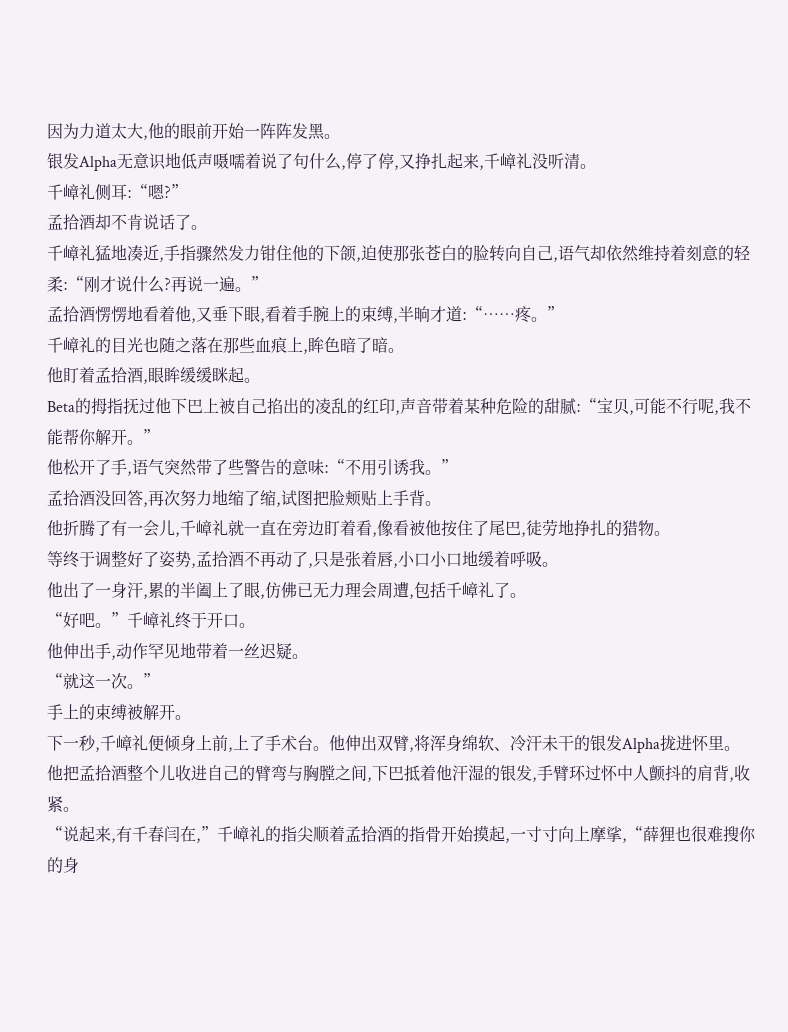因为力道太大,他的眼前开始一阵阵发黑。
银发Alpha无意识地低声嗫嚅着说了句什么,停了停,又挣扎起来,千嶂礼没听清。
千嶂礼侧耳:“嗯?”
孟拾酒却不肯说话了。
千嶂礼猛地凑近,手指骤然发力钳住他的下颌,迫使那张苍白的脸转向自己,语气却依然维持着刻意的轻柔:“刚才说什么?再说一遍。”
孟拾酒愣愣地看着他,又垂下眼,看着手腕上的束缚,半晌才道:“……疼。”
千嶂礼的目光也随之落在那些血痕上,眸色暗了暗。
他盯着孟拾酒,眼眸缓缓眯起。
Beta的拇指抚过他下巴上被自己掐出的凌乱的红印,声音带着某种危险的甜腻:“宝贝,可能不行呢,我不能帮你解开。”
他松开了手,语气突然带了些警告的意味:“不用引诱我。”
孟拾酒没回答,再次努力地缩了缩,试图把脸颊贴上手背。
他折腾了有一会儿,千嶂礼就一直在旁边盯着看,像看被他按住了尾巴,徒劳地挣扎的猎物。
等终于调整好了姿势,孟拾酒不再动了,只是张着唇,小口小口地缓着呼吸。
他出了一身汗,累的半阖上了眼,仿佛已无力理会周遭,包括千嶂礼了。
“好吧。”千嶂礼终于开口。
他伸出手,动作罕见地带着一丝迟疑。
“就这一次。”
手上的束缚被解开。
下一秒,千嶂礼便倾身上前,上了手术台。他伸出双臂,将浑身绵软、冷汗未干的银发Alpha拢进怀里。
他把孟拾酒整个儿收进自己的臂弯与胸膛之间,下巴抵着他汗湿的银发,手臂环过怀中人颤抖的肩背,收紧。
“说起来,有千春闫在,”千嶂礼的指尖顺着孟拾酒的指骨开始摸起,一寸寸向上摩挲,“薛狸也很难搜你的身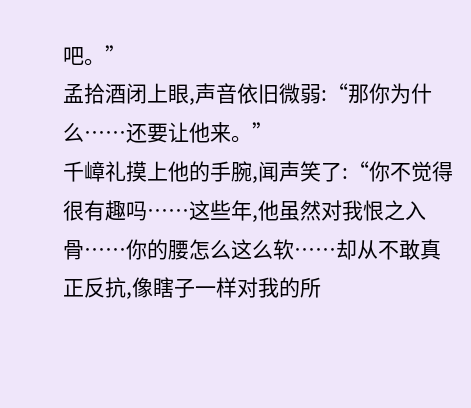吧。”
孟拾酒闭上眼,声音依旧微弱:“那你为什么……还要让他来。”
千嶂礼摸上他的手腕,闻声笑了:“你不觉得很有趣吗……这些年,他虽然对我恨之入骨……你的腰怎么这么软……却从不敢真正反抗,像瞎子一样对我的所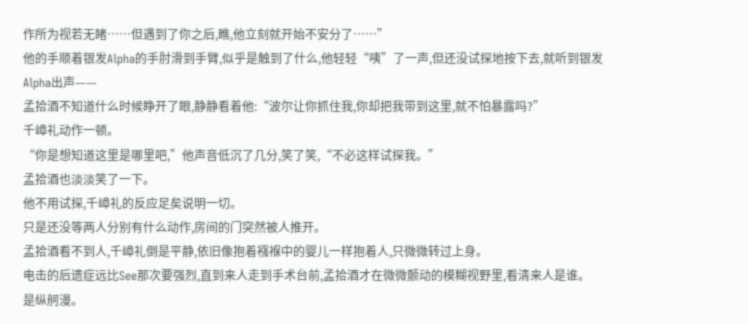作所为视若无睹……但遇到了你之后,瞧,他立刻就开始不安分了……”
他的手顺着银发Alpha的手肘滑到手臂,似乎是触到了什么,他轻轻“咦”了一声,但还没试探地按下去,就听到银发Alpha出声——
孟拾酒不知道什么时候睁开了眼,静静看着他:“波尔让你抓住我,你却把我带到这里,就不怕暴露吗?”
千嶂礼动作一顿。
“你是想知道这里是哪里吧,”他声音低沉了几分,笑了笑,“不必这样试探我。”
孟拾酒也淡淡笑了一下。
他不用试探,千嶂礼的反应足矣说明一切。
只是还没等两人分别有什么动作,房间的门突然被人推开。
孟拾酒看不到人,千嶂礼倒是平静,依旧像抱着襁褓中的婴儿一样抱着人,只微微转过上身。
电击的后遗症远比See那次要强烈,直到来人走到手术台前,孟拾酒才在微微颤动的模糊视野里,看清来人是谁。
是纵舸漫。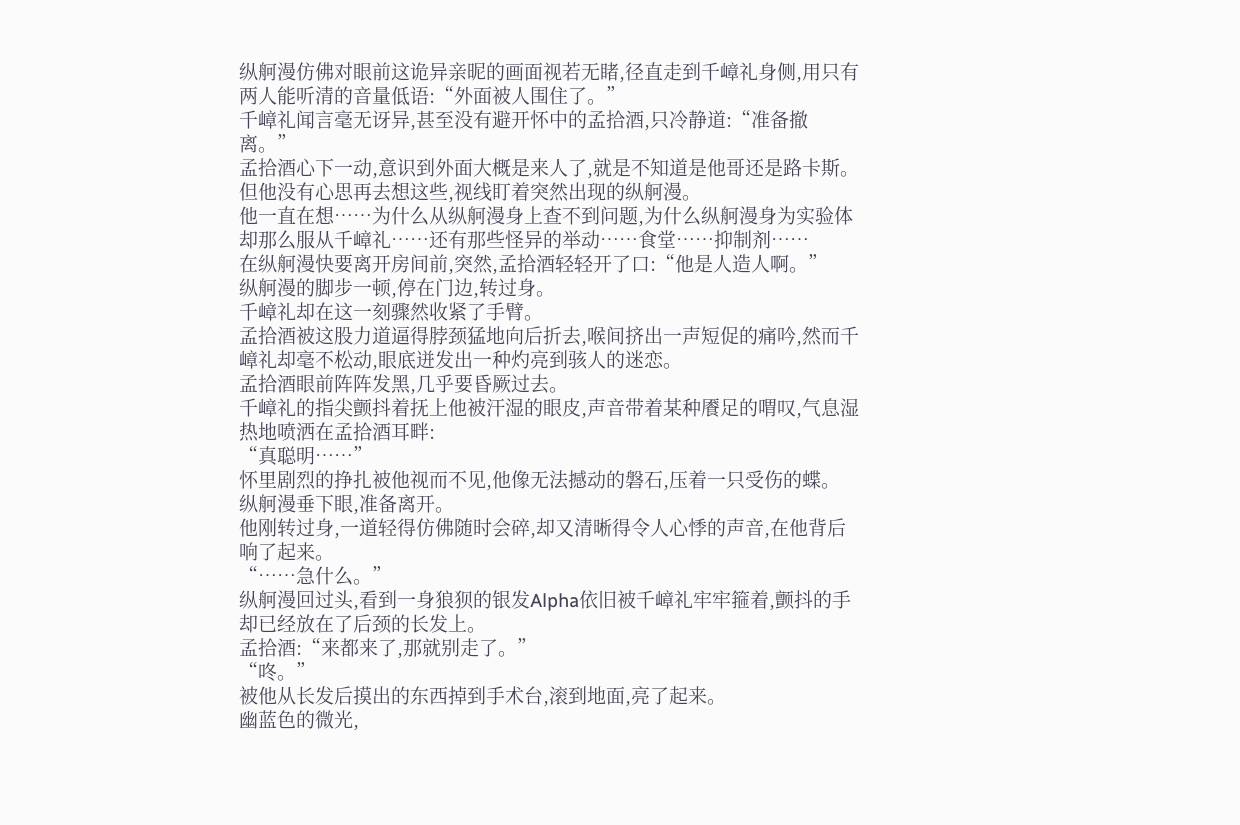纵舸漫仿佛对眼前这诡异亲昵的画面视若无睹,径直走到千嶂礼身侧,用只有两人能听清的音量低语:“外面被人围住了。”
千嶂礼闻言毫无讶异,甚至没有避开怀中的孟拾酒,只冷静道:“准备撤离。”
孟拾酒心下一动,意识到外面大概是来人了,就是不知道是他哥还是路卡斯。
但他没有心思再去想这些,视线盯着突然出现的纵舸漫。
他一直在想……为什么从纵舸漫身上查不到问题,为什么纵舸漫身为实验体却那么服从千嶂礼……还有那些怪异的举动……食堂……抑制剂……
在纵舸漫快要离开房间前,突然,孟拾酒轻轻开了口:“他是人造人啊。”
纵舸漫的脚步一顿,停在门边,转过身。
千嶂礼却在这一刻骤然收紧了手臂。
孟拾酒被这股力道逼得脖颈猛地向后折去,喉间挤出一声短促的痛吟,然而千嶂礼却毫不松动,眼底迸发出一种灼亮到骇人的迷恋。
孟拾酒眼前阵阵发黑,几乎要昏厥过去。
千嶂礼的指尖颤抖着抚上他被汗湿的眼皮,声音带着某种餍足的喟叹,气息湿热地喷洒在孟拾酒耳畔:
“真聪明……”
怀里剧烈的挣扎被他视而不见,他像无法撼动的磐石,压着一只受伤的蝶。
纵舸漫垂下眼,准备离开。
他刚转过身,一道轻得仿佛随时会碎,却又清晰得令人心悸的声音,在他背后响了起来。
“……急什么。”
纵舸漫回过头,看到一身狼狈的银发Alpha依旧被千嶂礼牢牢箍着,颤抖的手却已经放在了后颈的长发上。
孟拾酒:“来都来了,那就别走了。”
“咚。”
被他从长发后摸出的东西掉到手术台,滚到地面,亮了起来。
幽蓝色的微光,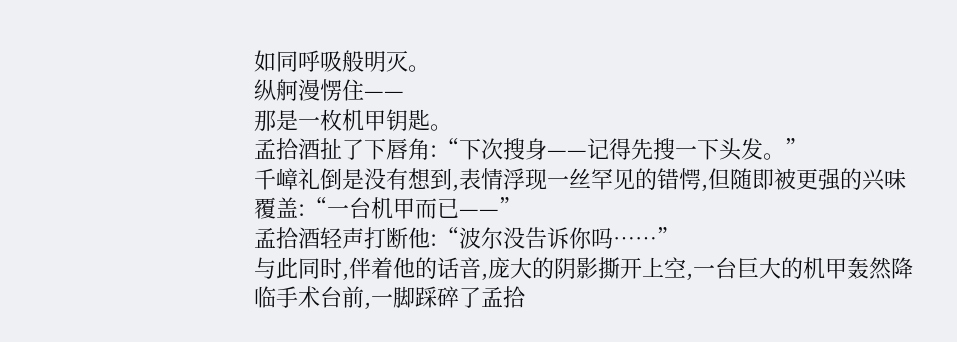如同呼吸般明灭。
纵舸漫愣住——
那是一枚机甲钥匙。
孟拾酒扯了下唇角:“下次搜身——记得先搜一下头发。”
千嶂礼倒是没有想到,表情浮现一丝罕见的错愕,但随即被更强的兴味覆盖:“一台机甲而已——”
孟拾酒轻声打断他:“波尔没告诉你吗……”
与此同时,伴着他的话音,庞大的阴影撕开上空,一台巨大的机甲轰然降临手术台前,一脚踩碎了孟拾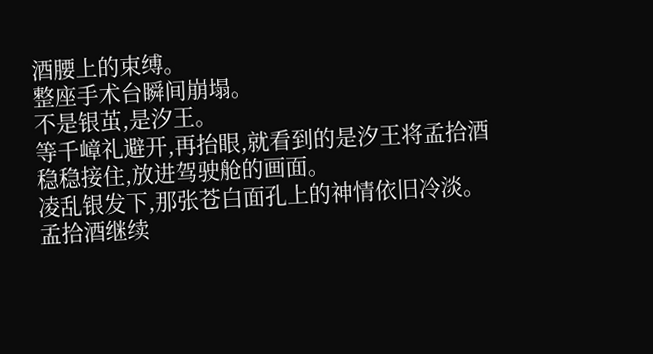酒腰上的束缚。
整座手术台瞬间崩塌。
不是银茧,是汐王。
等千嶂礼避开,再抬眼,就看到的是汐王将孟拾酒稳稳接住,放进驾驶舱的画面。
凌乱银发下,那张苍白面孔上的神情依旧冷淡。
孟拾酒继续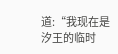道:“我现在是汐王的临时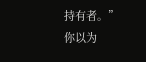持有者。”
你以为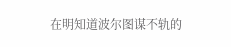在明知道波尔图谋不轨的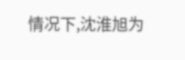情况下,沈淮旭为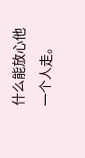什么能放心他一个人走。